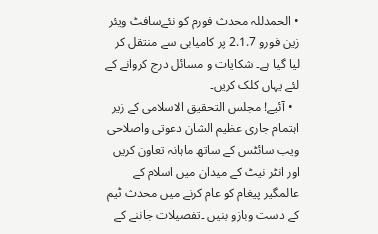• الحمدللہ محدث فورم کو نئےسافٹ ویئر زین فورو 2.1.7 پر کامیابی سے منتقل کر لیا گیا ہے۔ شکایات و مسائل درج کروانے کے لئے یہاں کلک کریں۔
  • آئیے! مجلس التحقیق الاسلامی کے زیر اہتمام جاری عظیم الشان دعوتی واصلاحی ویب سائٹس کے ساتھ ماہانہ تعاون کریں اور انٹر نیٹ کے میدان میں اسلام کے عالمگیر پیغام کو عام کرنے میں محدث ٹیم کے دست وبازو بنیں ۔تفصیلات جاننے کے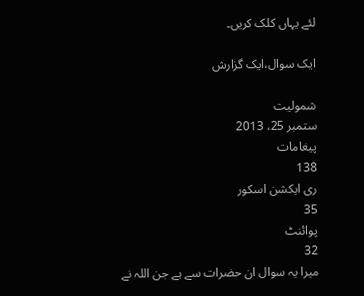لئے یہاں کلک کریں۔

ایک سوال،ایک گزارش

شمولیت
ستمبر 25، 2013
پیغامات
138
ری ایکشن اسکور
35
پوائنٹ
32
میرا یہ سوال ان حضرات سے ہے جن اللہ نے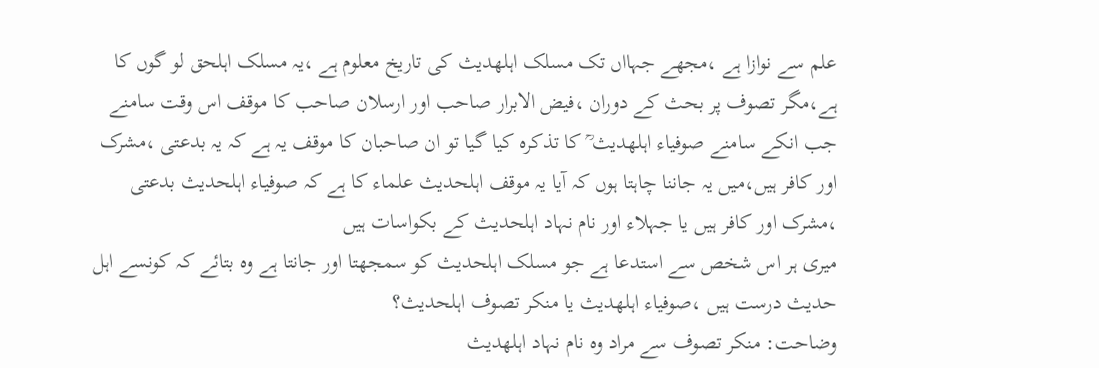علم سے نوازا ہے ،مجھے جہااں تک مسلک اہلھدیث کی تاریخ معلوم ہے ،یہ مسلک اہلحق لو گوں کا ہے،مگر تصوف پر بحث کے دوران ،فیض الابرار صاحب اور ارسلان صاحب کا موقف اس وقت سامنے جب انکے سامنے صوفیاء اہلھدیث ؒ کا تذکرہ کیا گیا تو ان صاحبان کا موقف یہ ہے کہ یہ بدعتی ،مشرک اور کافر ہیں،میں یہ جاننا چاہتا ہوں کہ آیا یہ موقف اہلحدیث علماء کا ہے کہ صوفیاء اہلحدیث بدعتی ،مشرک اور کافر ہیں یا جہلاء اور نام نہاد اہلحدیث کے بکواسات ہیں
میری ہر اس شخص سے استدعا ہے جو مسلک اہلحدیث کو سمجھتا اور جانتا ہے وہ بتائے کہ کونسے اہل حدیث درست ہیں ،صوفیاء اہلھدیث یا منکر تصوف اہلحدیث؟
وضاحت: منکر تصوف سے مراد وہ نام نہاد اہلھدیث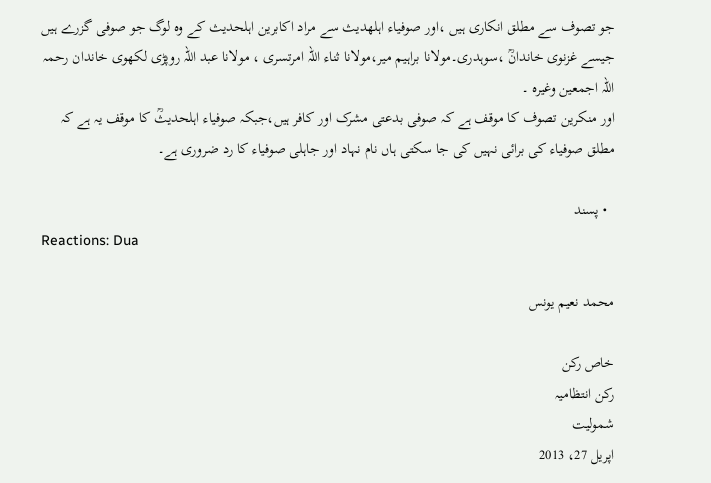جو تصوف سے مطلق انکاری ہیں ،اور صوفیاء اہلھدیث سے مراد اکابرین اہلحدیث کے وہ لوگ جو صوفی گزرے ہیں جیسے غزنوی خاندانؒ ،سوہدری۔مولانا براہیم میر،مولانا ثناء اللہ امرتسری ، مولانا عبد اللہ روپڑی لکھوی خاندان رحمہ اللہ اجمعین وغیرہ ۔
اور منکرین تصوف کا موقف ہے کہ صوفی بدعتی مشرک اور کافر ہیں،جبکہ صوفیاء اہلحدیثؒ کا موقف یہ ہے کہ مطلق صوفیاء کی برائی نہیں کی جا سکتی ہاں نام نہاد اور جاہلی صوفیاء کا رد ضروری ہے۔

  • پسند
Reactions: Dua

محمد نعیم یونس

خاص رکن
رکن انتظامیہ
شمولیت
اپریل 27، 2013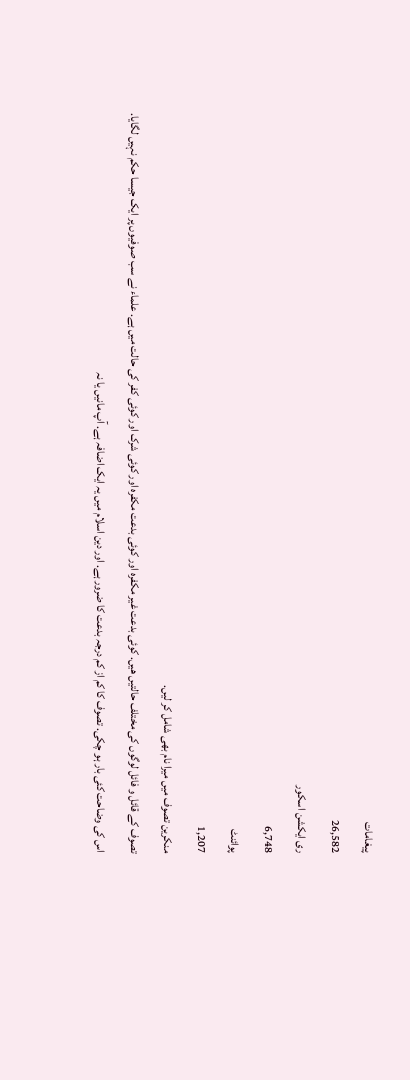پیغامات
26,582
ری ایکشن اسکور
6,748
پوائنٹ
1,207
منکرین تصوف میں میرا نام بھی شامل کر لیں.
تصوف کے قائل و فائل لوگوں کی مختلف حالتیں هیں. کوئی بدعت غیر مکفره اور کوئی بدعت مکفره اور کوئی شرک اور کوئی کفر کی حالت میں ہے. علماء نے سب صوفیوں پر ایک جیسا حکم نہیں لگایا.
اس کی وضاحت کئی بار ہو چکی. تصوف کا کم از کم درجہ بدعت کا ضرور ہے. اور دین اسلام میں یہ ایک اضافہ ہے. آپ مانیں یا نہ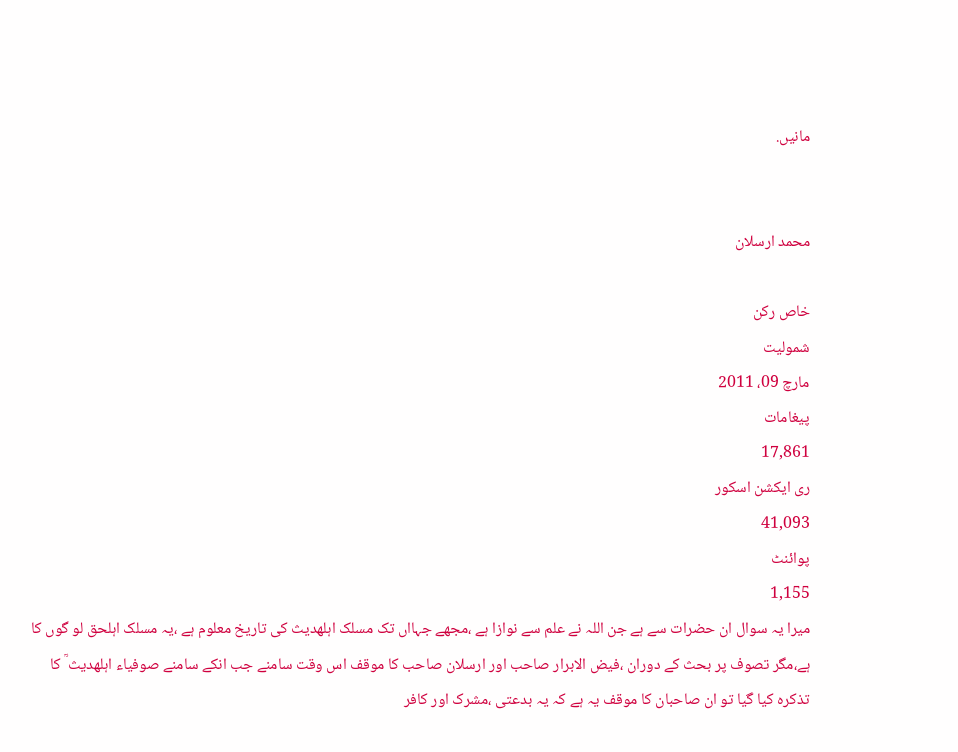مانیں.


محمد ارسلان

خاص رکن
شمولیت
مارچ 09، 2011
پیغامات
17,861
ری ایکشن اسکور
41,093
پوائنٹ
1,155
میرا یہ سوال ان حضرات سے ہے جن اللہ نے علم سے نوازا ہے ،مجھے جہااں تک مسلک اہلھدیث کی تاریخ معلوم ہے ،یہ مسلک اہلحق لو گوں کا ہے،مگر تصوف پر بحث کے دوران ،فیض الابرار صاحب اور ارسلان صاحب کا موقف اس وقت سامنے جب انکے سامنے صوفیاء اہلھدیث ؒ کا تذکرہ کیا گیا تو ان صاحبان کا موقف یہ ہے کہ یہ بدعتی ،مشرک اور کافر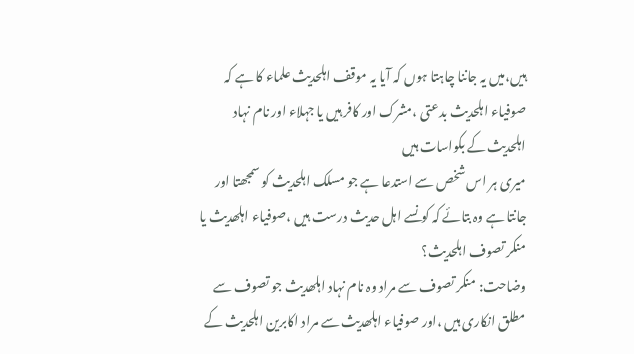ہیں،میں یہ جاننا چاہتا ہوں کہ آیا یہ موقف اہلحدیث علماء کا ہے کہ صوفیاء اہلحدیث بدعتی ،مشرک اور کافر ہیں یا جہلاء اور نام نہاد اہلحدیث کے بکواسات ہیں
میری ہر اس شخص سے استدعا ہے جو مسلک اہلحدیث کو سمجھتا اور جانتا ہے وہ بتائے کہ کونسے اہل حدیث درست ہیں ،صوفیاء اہلھدیث یا منکر تصوف اہلحدیث؟
وضاحت: منکر تصوف سے مراد وہ نام نہاد اہلھدیث جو تصوف سے مطلق انکاری ہیں ،اور صوفیاء اہلھدیث سے مراد اکابرین اہلحدیث کے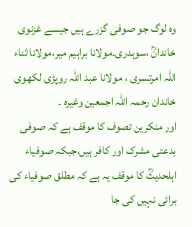وہ لوگ جو صوفی گزرے ہیں جیسے غزنوی خاندانؒ ،سوہدری۔مولانا براہیم میر،مولانا ثناء اللہ امرتسری ، مولانا عبد اللہ روپڑی لکھوی خاندان رحمہ اللہ اجمعین وغیرہ ۔
اور منکرین تصوف کا موقف ہے کہ صوفی بدعتی مشرک اور کافر ہیں،جبکہ صوفیاء اہلحدیثؒ کا موقف یہ ہے کہ مطلق صوفیاء کی برائی نہیں کی جا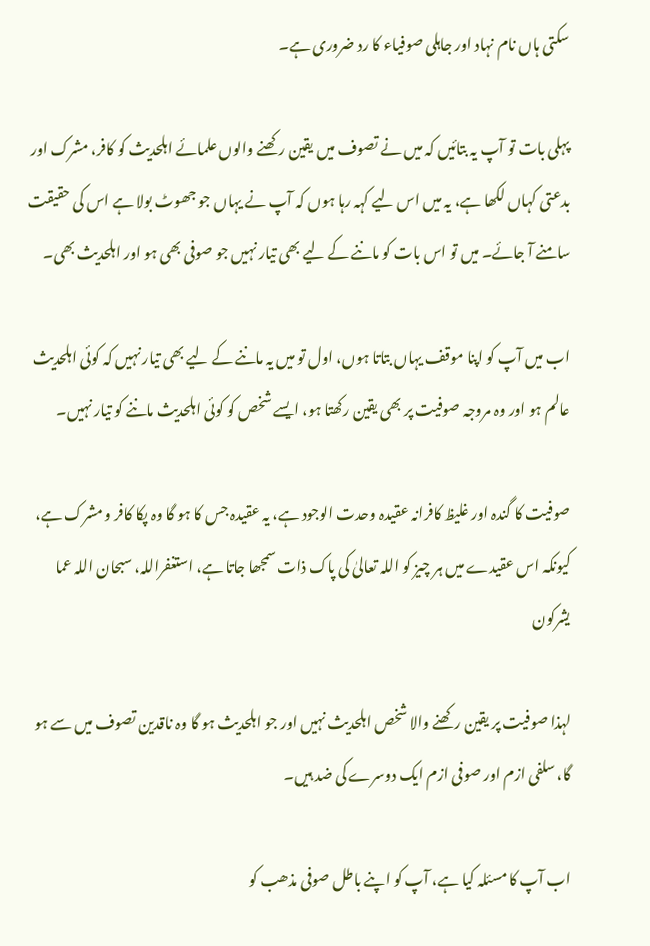سکتی ہاں نام نہاد اور جاہلی صوفیاء کا رد ضروری ہے۔

پہلی بات تو آپ یہ بتائیں کہ میں نے تصوف میں یقین رکھنے والوں علمائے اہلحدیث کو کافر، مشرک اور بدعتی کہاں لکھا ہے، یہ میں اس لیے کہہ رہا ہوں کہ آپ نے یہاں جو جھوٹ بولا ہے اس کی حقیقت سامنے آ جائے۔ میں تو اس بات کو ماننے کے لیے بھی تیار نہیں جو صوفی بھی ہو اور اہلحدیث بھی۔

اب میں آپ کو اپنا موقف یہاں بتاتا ہوں، اول تو میں یہ ماننے کے لیے بھی تیار نہیں کہ کوئی اہلحدیث عالم ہو اور وہ مروجہ صوفیت پر بھی یقین رکھتا ہو، ایسے شخص کو کوئی اہلحدیث ماننے کو تیار نہیں۔

صوفیت کا گندہ اور غلیظ کافرانہ عقیدہ وحدت الوجود ہے، یہ عقیدہ جس کا ہو گا وہ پکا کافر و مشرک ہے، کیونکہ اس عقیدے میں ہر چیز کو اللہ تعالیٰ کی پاک ذات سمجھا جاتا ہے، استغفراللہ، سبحان اللہ عما یشرکون

لہذا صوفیت پر یقین رکھنے والا شخص اہلحدیث نہیں اور جو اہلحدیث ہو گا وہ ناقدین تصوف میں سے ہو گا، سلفی ازم اور صوفی ازم ایک دوسرے کی ضد ہیں۔

اب آپ کا مسئلہ کیا ہے، آپ کو اپنے باطل صوفی مذھب کو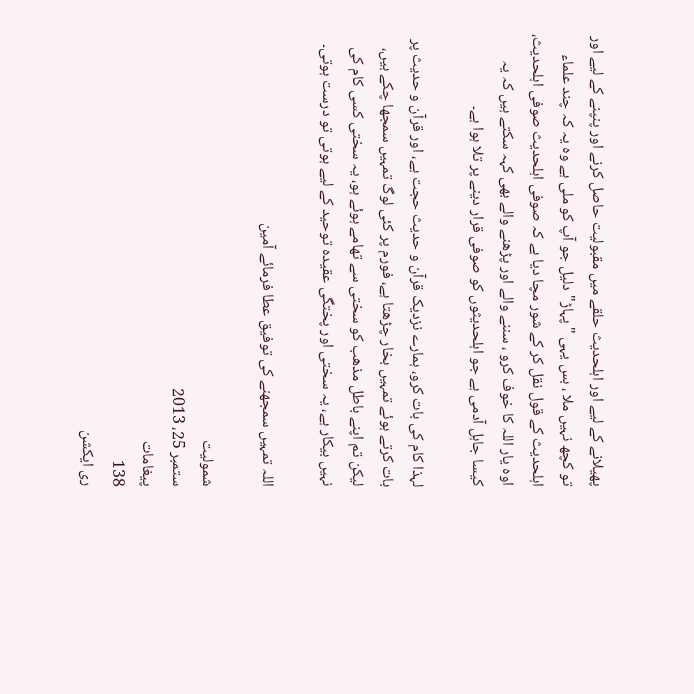پھیلانے کے لیے اور اہلحدیث حلقے میں مقبولیت حاصل کرنے اور پنپنے کے لیے اور تو کچھ نہیں ملا ، بس یہی "پہاڑ" دلیل جو آپ کو ملی ہے وہ یہ کہ چند علماء اہلحدیث کے قول نقل کر کے شور مچا دیا ہے کہ صوفی اہلحدیث صوفی اہلحدیث، اوہ یار اللہ کا خوف کرو ، سننے والے اور پڑھنے والے بھی کہہ سکتے ہیں کہ یہ کیسا جاہل آدمی ہے جو اہلحدیثوں کو صوفی قرار دینے پر تلا ہوا ہے۔

لہذا کام کی بات کرو، ہمارے نزدیک قرآن و حدیث حجت ہے، اور قرآن و حدیث پر بات کرتے ہوئے تمہیں بخار چڑھتا ہے، فورم پر کئی لوگ تمہیں سمجھا چکے ہیں، لیکن تم اپنے باطل مذھب کو سختی سے تھامے ہوئے ہو، یہ سختی کسی کام کی نہیں بیکار ہے، یہ سختی اور پختگی عقیدہ توحید کے لیے ہوتی تو درست ہوتی۔

اللہ تمہیں سمجھنے کی توفیق عطا فرمائے آمین

شمولیت
ستمبر 25، 2013
پیغامات
138
ری ایکشن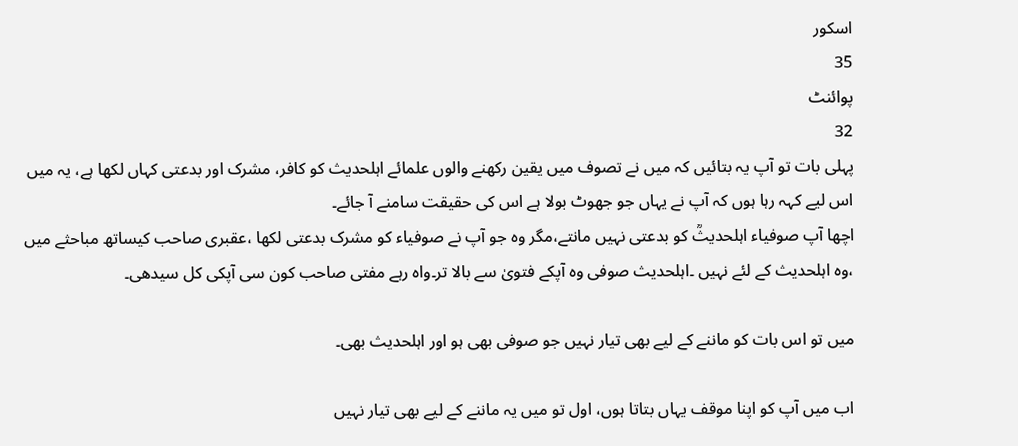اسکور
35
پوائنٹ
32
پہلی بات تو آپ یہ بتائیں کہ میں نے تصوف میں یقین رکھنے والوں علمائے اہلحدیث کو کافر، مشرک اور بدعتی کہاں لکھا ہے، یہ میں اس لیے کہہ رہا ہوں کہ آپ نے یہاں جو جھوٹ بولا ہے اس کی حقیقت سامنے آ جائے۔
اچھا آپ صوفیاء اہلحدیثؒ کو بدعتی نہیں مانتے،مگر وہ جو آپ نے صوفیاء کو مشرک بدعتی لکھا ،عقبری صاحب کیساتھ مباحثے میں ،وہ اہلحدیث کے لئے نہیں ۔اہلحدیث صوفی وہ آپکے فتویٰ سے بالا تر۔واہ رہے مفتی صاحب کون سی آپکی کل سیدھی۔

میں تو اس بات کو ماننے کے لیے بھی تیار نہیں جو صوفی بھی ہو اور اہلحدیث بھی۔

اب میں آپ کو اپنا موقف یہاں بتاتا ہوں، اول تو میں یہ ماننے کے لیے بھی تیار نہیں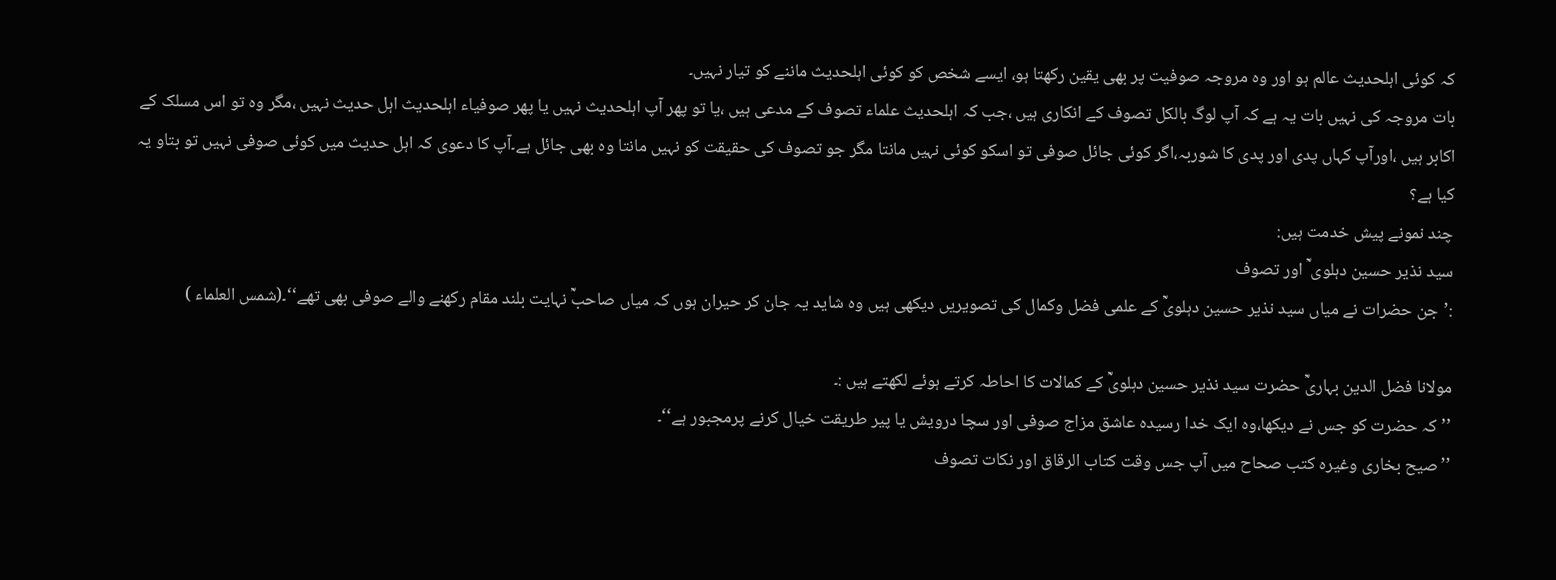کہ کوئی اہلحدیث عالم ہو اور وہ مروجہ صوفیت پر بھی یقین رکھتا ہو، ایسے شخص کو کوئی اہلحدیث ماننے کو تیار نہیں۔
بات مروجہ کی نہیں بات یہ ہے کہ آپ لوگ بالکل تصوف کے انکاری ہیں ،جب کہ اہلحدیث علماء تصوف کے مدعی ہیں ،یا تو پھر آپ اہلحدیث نہیں یا پھر صوفیاء اہلحدیث اہل حدیث نہیں ،مگر وہ تو اس مسلک کے اکابر ہیں ،اورآپ کہاں پدی اور پدی کا شوربہ،اگر کوئی جائل صوفی تو اسکو کوئی نہیں مانتا مگر جو تصوف کی حقیقت کو نہیں مانتا وہ بھی جائل ہے۔آپ کا دعوی کہ اہل حدیث میں کوئی صوفی نہیں تو بتاو یہ کیا ہے؟
چند نمونے پیش خدمت ہیں:
سید نذیر حسین دہلوی ؒ اور تصوف
:’جن حضرات نے میاں سید نذیر حسین دہلویؒ کے علمی فضل وکمال کی تصویریں دیکھی ہیں وہ شاید یہ جان کر حیران ہوں کہ میاں صاحبؒ نہایت بلند مقام رکھنے والے صوفی بھی تھے‘‘۔(شمس العلماء )

مولانا فضل الدین بہاریؒ حضرت سید نذیر حسین دہلویؒ کے کمالات کا احاطہ کرتے ہوئے لکھتے ہیں :۔
’’کہ حضرت کو جس نے دیکھا،وہ ایک خدا رسیدہ عاشق مزاج صوفی اور سچا درویش یا پیر طریقت خیال کرنے پرمجبور ہے‘‘۔
’’صیح بخاری وغیرہ کتب صحاح میں آپ جس وقت کتاب الرقاق اور نکات تصوف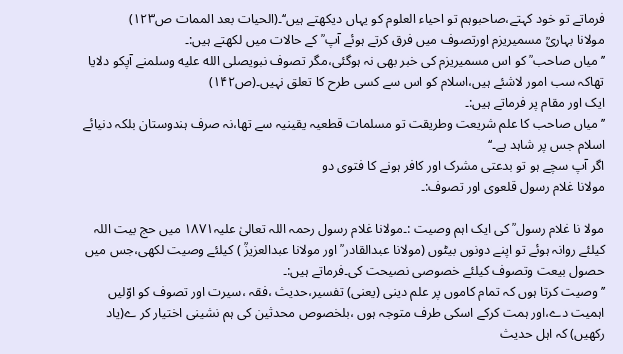فرماتے تو خود کہتے،صاحبوہم تو احیاء العلوم کو یہاں دیکھتے ہیں‘‘۔(الحیات بعد الممات ص۱۲۳)
مولانا بہاریؒ مسمیریزم اورتصوف میں فرق کرتے ہوئے آپ ؒ کے حالات میں لکھتے ہیں:۔
’’میاں صاحب ؒ کو اس مسمیریزم کی خبر بھی نہ ہوگئی،مگر تصوف نبویصلى الله عليه وسلمنے آپکو دلایا تھاکہ سب امور لاشئے ہیں،اسلام کو اس سے کسی طرح کا تعلق نہیں۔(ص۱۴۲)
ایک اور مقام پر فرماتے ہیں:۔
’’میاں صاحب کا علم شریعت وطریقت تو مسلمات قطعیہ یقینیہ سے تھا،نہ صرف ہندوستان بلکہ دنیائے اسلام جس پر شاہد ہے۔‘‘
اگر آپ سچے ہو تو بدعتی مشرک اور کافر ہونے کا فتوی دو
مولانا غلام رسول قلعوی اور تصوف:۔

مولا نا غلام رسول ؒ کی ایک اہم وصیت :۔مولانا غلام رسول رحمہ اللہ تعالیٰ علیہ۱۸۷۱ میں حج بیت اللہ کیلئے روانہ ہوئے تو اپنے دونوں بیٹوں (مولانا عبدالقادر ؒ اور مولانا عبدالعزیزؒ ) کیلئے وصیت لکھی،جس میں حصول بیعت وتصوف کیلئے خصوصی نصیحت کی۔فرماتے ہیں:۔
’’وصیت کرتا ہوں کہ تمام کاموں پر علم دینی (یعنی) تفسیر،حدیث ،فقہ ،سیرت اور تصوف کو اوّلیں اہمیت دے،اور ہمت کرکے اسکی طرف متوجہ ہوں ،بلخصوص محدثین کی ہم نشینی اختیار کر ے(یاد رکھیں) کہ اہل حدیث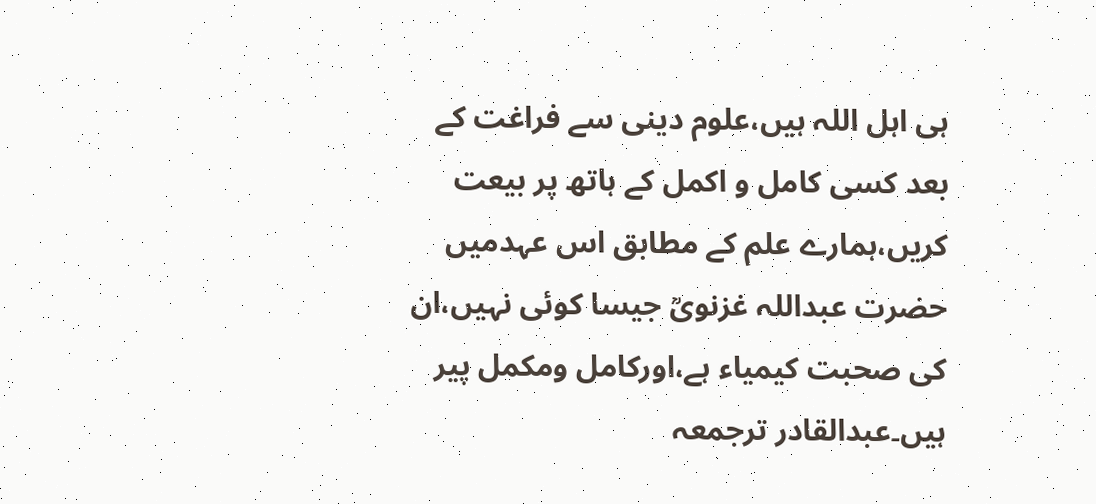ہی اہل اللہ ہیں،علوم دینی سے فراغت کے بعد کسی کامل و اکمل کے ہاتھ پر بیعت کریں،ہمارے علم کے مطابق اس عہدمیں حضرت عبداللہ غزنویؒ جیسا کوئی نہیں،ان کی صحبت کیمیاء ہے،اورکامل ومکمل پیر ہیں۔عبدالقادر ترجمعہ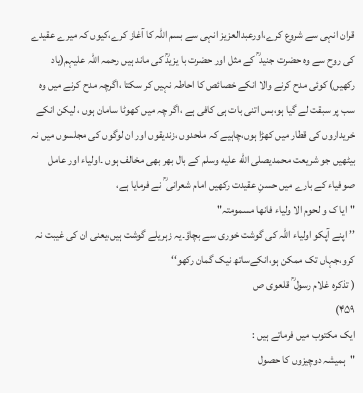قران انہی سے شروع کرے،اورعبدالعزیز انہی سے بسم اللہ کا آغاز کرے،کیوں کہ میرے عقیدے کی روح سے وہ حضرت جنید ؒ کے مثل اور حضرت با یزیدؒ کی ماند ہیں رحمہ اللہ علیہم(یاد رکھیں) کوئی مدح کرنے والا انکے خصائص کا احاطہ نہیں کر سکتا ،اگرچہ مدح کرنے میں وہ سب پر سبقت لے گیا ہو،بس اتنی بات ہی کافی ہے ،اگر چہ میں کھوٹا سامان ہوں ، لیکن انکے خریداروں کی قطار میں کھڑا ہوں،چاہیے کہ ملحدوں ،زندیقوں اور ان لوگوں کی مجلسوں میں نہ بیٹھیں جو شریعت محمدیصلى الله عليه وسلم کے بال بھر بھی مخالف ہوں ۔اولیاء اور عامل صوفیاء کے بارے میں حسنِ عقیدت رکھیں امام شعرانی ؒ نے فرمایا ہے،
"ایا ک و لحوم الا ولیاء فانھا مسمومتہ"
’’ اپنے آپکو اولیاء اللہ کی گوشت خوری سے بچاؤ۔یہ زہریلے گوشت ہیں،یعنی ان کی غیبت نہ کرو،جہاں تک ممکن ہو،انکےساتھ نیک گمان رکھو‘‘
( تذکرہ غلام رسول ؒ قلعوی ص
۴۵۹)
ایک مکتوب میں فرماتے ہیں :
"ہمیشہ دوچیزوں کا حصول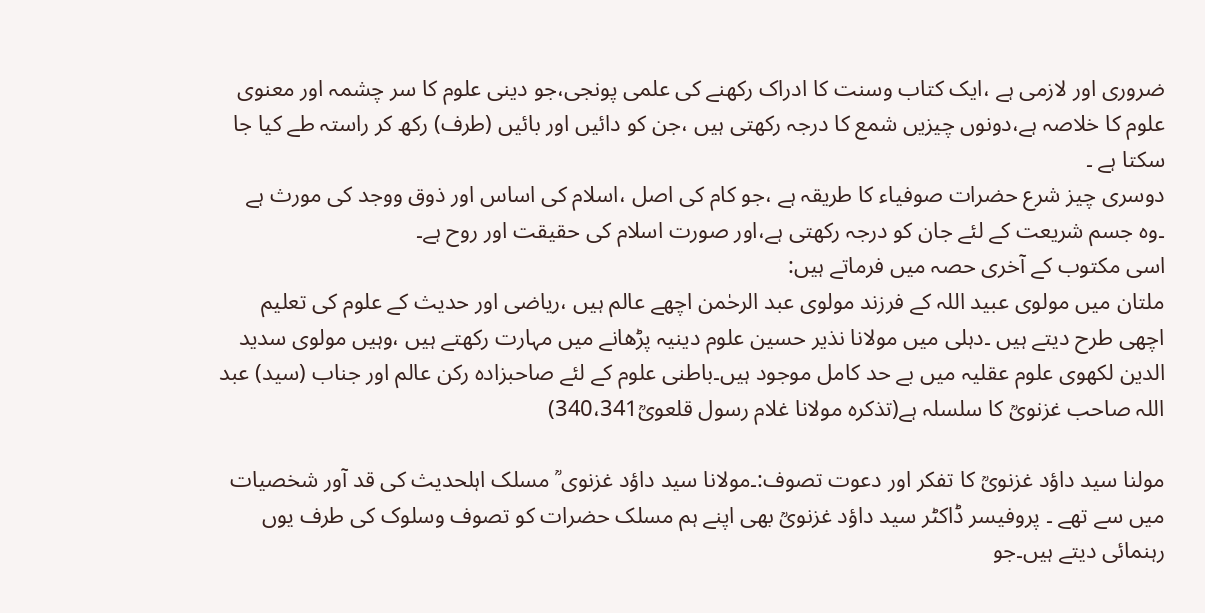ضروری اور لازمی ہے ،ایک کتاب وسنت کا ادراک رکھنے کی علمی پونجی،جو دینی علوم کا سر چشمہ اور معنوی علوم کا خلاصہ ہے،دونوں چیزیں شمع کا درجہ رکھتی ہیں ،جن کو دائیں اور بائیں (طرف) رکھ کر راستہ طے کیا جا سکتا ہے ۔
دوسری چیز شرع حضرات صوفیاء کا طریقہ ہے ،جو کام کی اصل ،اسلام کی اساس اور ذوق ووجد کی مورث ہے ۔وہ جسم شریعت کے لئے جان کو درجہ رکھتی ہے،اور صورت اسلام کی حقیقت اور روح ہے۔
اسی مکتوب کے آخری حصہ میں فرماتے ہیں:
ملتان میں مولوی عبید اللہ کے فرزند مولوی عبد الرحٰمن اچھے عالم ہیں ،ریاضی اور حدیث کے علوم کی تعلیم اچھی طرح دیتے ہیں ۔دہلی میں مولانا نذیر حسین علوم دینیہ پڑھانے میں مہارت رکھتے ہیں ،وہیں مولوی سدید الدین لکھوی علوم عقلیہ میں بے حد کامل موجود ہیں۔باطنی علوم کے لئے صاحبزادہ رکن عالم اور جناب (سید) عبد اللہ صاحب غزنویؒ کا سلسلہ ہے(تذکرہ مولانا غلام رسول قلعویؒ340،341)

مولنا سید داؤد غزنویؒ کا تفکر اور دعوت تصوف:۔مولانا سید داؤد غزنوی ؒ مسلک اہلحدیث کی قد آور شخصیات میں سے تھے ۔ پروفیسر ڈاکٹر سید داؤد غزنویؒ بھی اپنے ہم مسلک حضرات کو تصوف وسلوک کی طرف یوں رہنمائی دیتے ہیں۔جو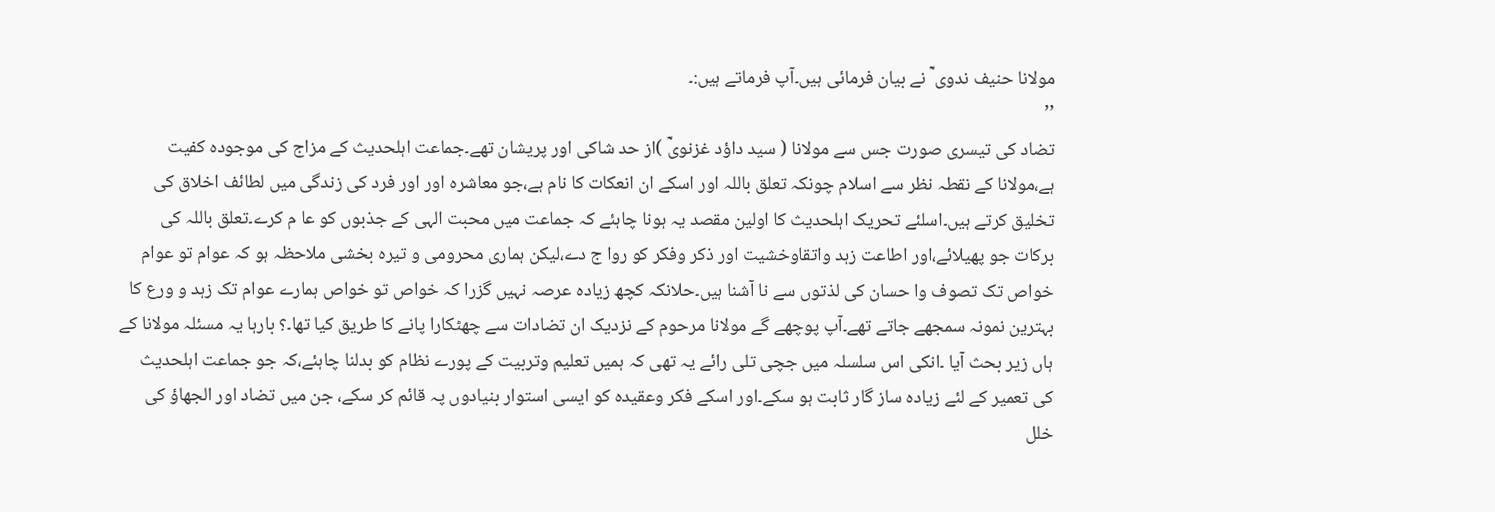مولانا حنیف ندوی ؒ نے بیان فرمائی ہیں۔آپ فرماتے ہیں:۔
’’
تضاد کی تیسری صورت جس سے مولانا ( سید داؤد غزنویؒ )از حد شاکی اور پریشان تھے۔جماعت اہلحدیث کے مزاج کی موجودہ کفیت ہے،مولانا کے نقطہ نظر سے اسلام چونکہ تعلق باللہ اور اسکے ان انعکات کا نام ہے،جو معاشرہ اور اور فرد کی زندگی میں لطائف اخلاق کی تخلیق کرتے ہیں۔اسلئے تحریک اہلحدیث کا اولین مقصد یہ ہونا چاہئے کہ جماعت میں محبت الہی کے جذبوں کو عا م کرے۔تعلق باللہ کی برکات جو پھیلائے،اور اطاعت زہد واتقاوخشیت اور ذکر وفکر کو روا ج دے،لیکن ہماری محرومی و تیرہ بخشی ملاحظہ ہو کہ عوام تو عوام خواص تک تصوف وا حسان کی لذتوں سے نا آشنا ہیں۔حلانکہ کچھ زیادہ عرصہ نہیں گزرا کہ خواص تو خواص ہمارے عوام تک زہد و ورع کا بہترین نمونہ سمجھے جاتے تھے۔آپ پوچھے گے مولانا مرحوم کے نزدیک ان تضادات سے چھٹکارا پانے کا طریق کیا تھا۔؟ بارہا یہ مسئلہ مولانا کے ہاں زیر بحث آیا ۔انکی اس سلسلہ میں جچی تلی رائے یہ تھی کہ ہمیں تعلیم وتربیت کے پورے نظام کو بدلنا چاہئے،کہ جو جماعت اہلحدیث کی تعمیر کے لئے زیادہ ساز گار ثابت ہو سکے۔اور اسکے فکر وعقیدہ کو ایسی استوار بنیادوں پہ قائم کر سکے، جن میں تضاد اور الجھاؤ کی خلل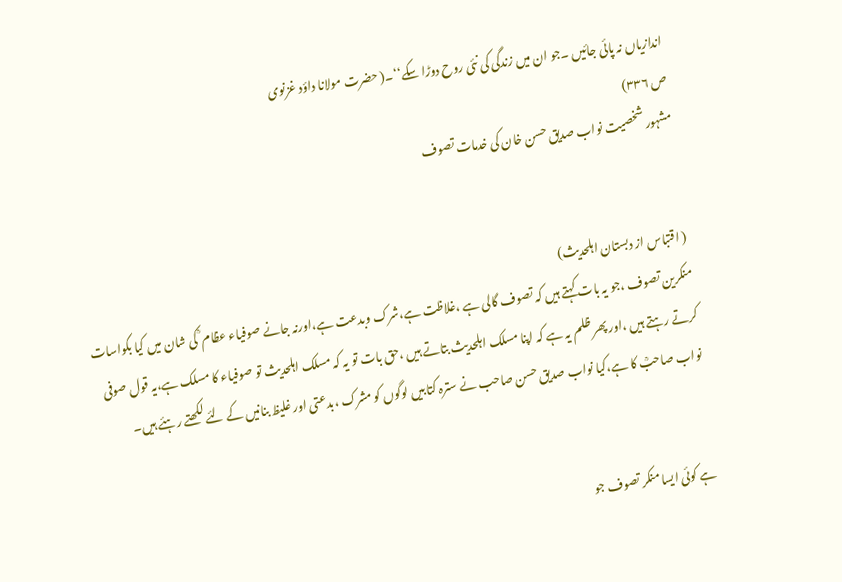اندازیاں نہ پائی جائیں ۔جو ان میں زندگی کی نئی روح دوڑا سکے‘‘۔( حضرت مولانا داؤد غزنوی
ص ۳۳۶)
مشہور شخصیت نواب صدیق حسن خان کی خدمات تصوف


( اقتباس از دبستان اہلحدیث)
منکرین تصوف ،جو یہ بات کہتے ہیں کہ تصوف گالی ہے ،غلاظت ہے،شرک وبدعت ہے،اورنہ جانے صوفیاء عظام ؒ کی شان میں کیا بکواسات کرتے رہتے ہیں ،اور پھر ظلم یہ ہے کہ اپنا مسلک اہلحدیث بتاتے ہیں ،حق بات تو یہ کہ مسلک اہلحدیث تو صوفیاء کا مسلک ہے،یہ قول صوفی نواب صاحبؒ کا ہے،کیا نواب صدیق حسن صاحب نے سترہ کتابیں لوگوں کو مشرک ،بدعتی اور غلیظ بنانیں کے لئے لکھتے رہئے ہیں۔


ہے کوئی ایسا منکر تصوف جو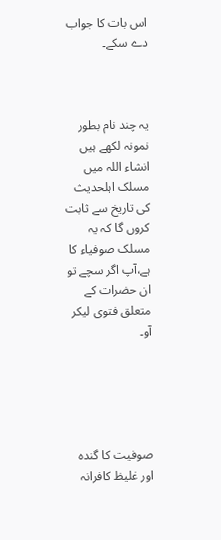اس بات کا جواب دے سکے۔



یہ چند نام بطور نمونہ لکھے ہیں انشاء اللہ میں مسلک اہلحدیث کی تاریخ سے ثابت کروں گا کہ یہ مسلک صوفیاء کا ہے،آپ اگر سچے تو ان حضرات کے متعلق فتوی لیکر آو۔





صوفیت کا گندہ اور غلیظ کافرانہ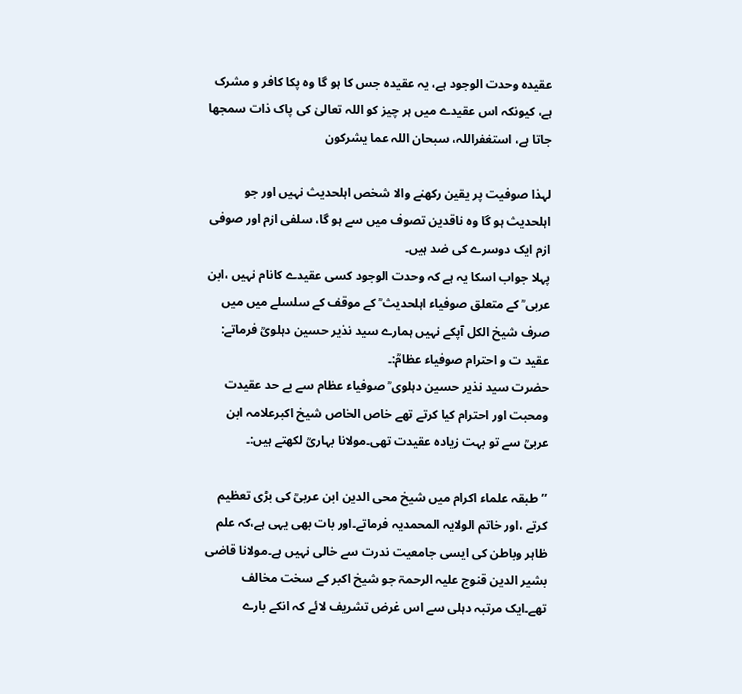عقیدہ وحدت الوجود ہے، یہ عقیدہ جس کا ہو گا وہ پکا کافر و مشرک ہے، کیونکہ اس عقیدے میں ہر چیز کو اللہ تعالیٰ کی پاک ذات سمجھا جاتا ہے، استغفراللہ، سبحان اللہ عما یشرکون

لہذا صوفیت پر یقین رکھنے والا شخص اہلحدیث نہیں اور جو اہلحدیث ہو گا وہ ناقدین تصوف میں سے ہو گا، سلفی ازم اور صوفی ازم ایک دوسرے کی ضد ہیں۔
پہلا جواب اسکا یہ ہے کہ وحدت الوجود کسی عقیدے کانام نہیں ،ابن عربی ؒ کے متعلق صوفیاء اہلحدیث ؒ کے موقف کے سلسلے میں میں صرف شیخ الکل آپکے نہیں ہمارے سید نذیر حسین دہلویؒ فرماتے:
عقید ت و احترام صوفیاء عظامؒ:۔
حضرت سید نذیر حسین دہلوی ؒ صوفیاء عظام سے بے حد عقیدت ومحبت اور احترام کیا کرتے تھے خاص الخاص شیخ اکبرعلامہ ابن عربیؒ سے تو بہت زیادہ عقیدت تھی۔مولانا بہاریؒ لکھتے ہیں:۔

’’طبقہ علماء اکرام میں شیخ محی الدین ابن عربیؒ کی بڑی تعظیم کرتے ،اور خاتم الولایہ المحمدیہ فرماتے۔اور بات بھی یہی ہے،کہ علم ظاہر وباطن کی ایسی جامعیت ندرت سے خالی نہیں ہے۔مولانا قاضی بشیر الدین قنوج علیہ الرحمۃ جو شیخ اکبر کے سخت مخالف تھے۔ایک مرتبہ دہلی سے اس غرض تشریف لائے کہ انکے بارے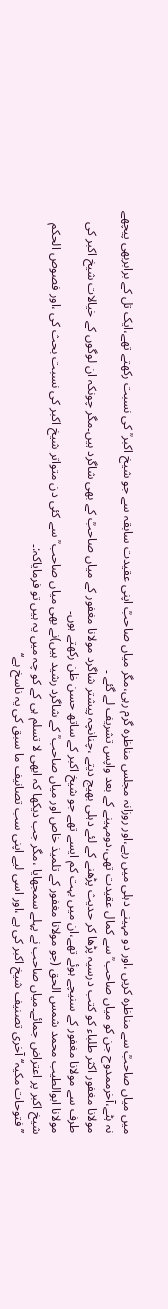میں میاں صاحبؒ سے مناظرہ کریں ،اور دو مہینے دہلی میں رہے،اور روزانہ مجلس مناظرہ گرم رہی،مگر میاں صاحبؒ اپنی عقیدت سابقہ سے جو شیخ اکبر ؒ کی نسبت رکھتے تھے،ایک تل کے برابربھی پیچھے نہ ہٹے،آخرممدوح جن کو میاں صاحب ؒ سے کمال عقیدت تھی،دومہینے کے بعد واپس تشریف لے گئے ۔
مولانا مغفور اکثر طلباء کو کتب درسیہ پڑھا کر حدیث پڑھنے کے لئے دہلی بھیج دیتے ،چنانچہ پیشتر شاگرد مولانا مغفور کے میاں صاحبؒ کے بھی شاگرد ہیں۔مگر چونکہ ان لوگوں کے خیالات شیخ اکبر کی طرف سے مولانا مغفور کے سنیچے ہوئے تھے،ان میں بہت کم ایسے تھے جو شیخ اکبر کے ساتھ حسن ظن رکھتے ہوں۔
مولانا ابوالطیب محمد شمس الحق (جو مولانا مغفور کے تلمیذ خاص اور میاں صاحب ؒ کے شاگرد رشید ہیں)نے بھی میاں صاحب ؒ سے کئی دن متواتر شیخ اکبر کی نسبت بحث کی ،اور فصوص الحکم شیخ اکبر پر اعتراض جمائے۔میاں صاحب نے پہلے سمجھایا ،مگر جب دیکھا کہ ابھی لا تسلم ہی کے کو چہ میں یہ ہیں تو فرمایاکہ:۔
’’ فتوحات مکیہ‘‘ آخری تصنیف شیخ اکبر کی ہے ،اور اسی لیے اپنی سب تصانیف ما سبق کی یہ ناسخ ہے‘‘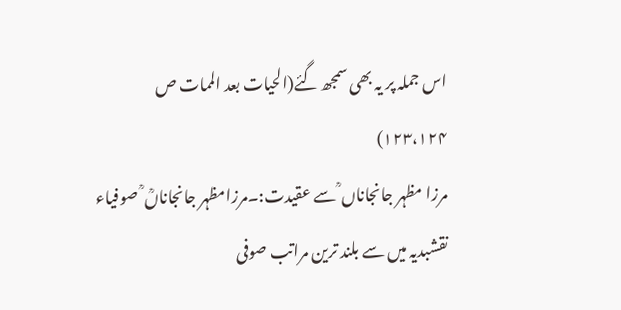اس جملہ پر یہ بھی سمجھ گئے(الحیات بعد الممات ص ۱۲۳،۱۲۴)
مرزا مظہر جانجاناں ؒ سے عقیدت:۔مرزامظہر جانجاناںؒ ؒ صوفیاء نقشبدیہ میں سے بلند ترین مراتب صوفی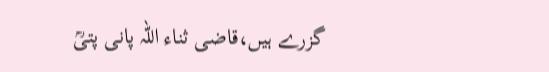گزرے ہیں،قاضی ثناء اللہ پانی پتیؒ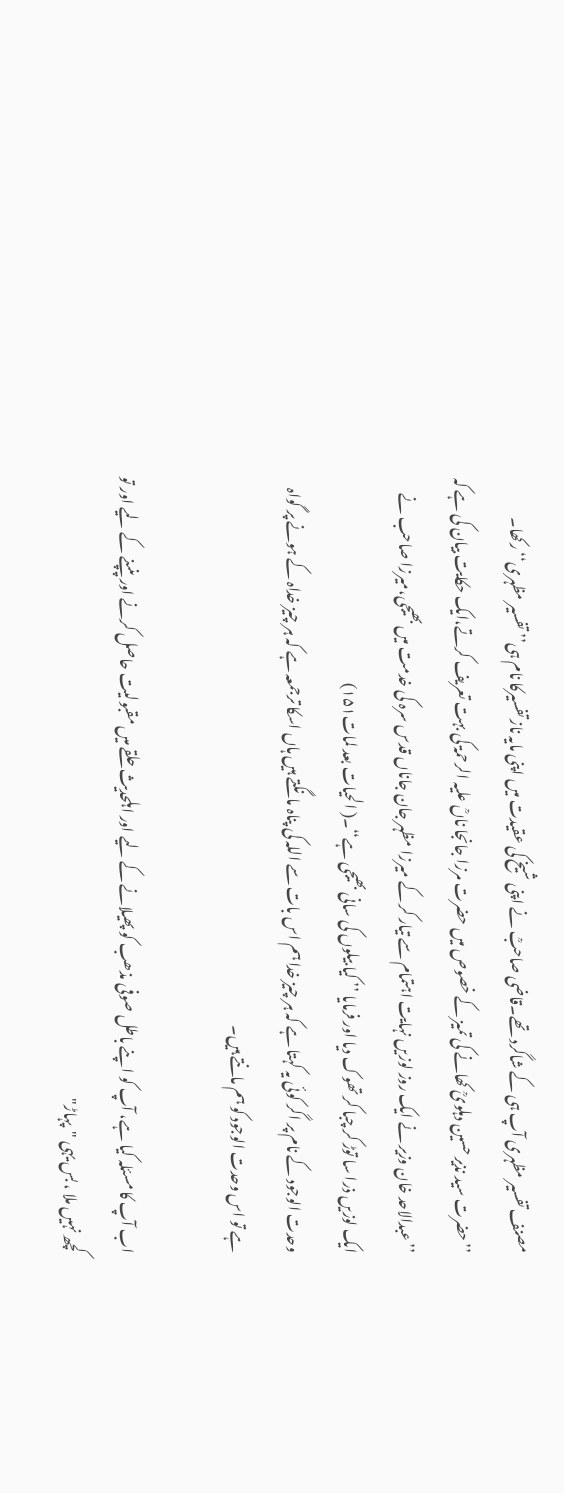مصنف تفسیر مظہری آپ ہی کے شاگرد تھے۔قاضی صاحبؒ نے اپنی شیخ کی عقیدت میں اپنی مایہ ناز تفسیرکا نام ہی’’ تفسیر مظہری‘‘ رکھا۔
’’حضرت سید نذیر حسین دہلویؒ کھانے کی تمیز کے خصوص میں حضرت مرزا جانجا ناںؒ علیہ الرحمۃ کی بہت تعریف کرتے،ایک حکایت بیان کی ہے کہ ’’ عبدالاحد خان وزیر نے ایک روز لوزیں نہایت اہتمام سے تیار کر کے میرزا مظہر جان جاناں قدس سرہ کی خدمت میں بھیجی،میرزا صاحب نے ایک لوزیں ذرا سا توڑ کر چبا کر تھوک دیا اور فرمایا ’’ کیا بیلوں کی سانی بھیجی ہے‘‘۔( الحیات بعد لمات۱۵۱)
وحدت الوجود کے نام پر اگر کوئی یہ کہتا ہے کہ ہر چیز خدا ہم اس بات سے اللہ کی پناہ مانگتے ہیں ہاں اسکا ترجمعہ ہے کہ ہر چیز خداہ کے ہونے پر گواہ ہے تو اس وحدت الوجود کو ہم مانتے ہیں۔

اب آپ کا مسئلہ کیا ہے، آپ کو اپنے باطل صوفی مذھب کو پھیلانے کے لیے اور اہلحدیث حلقے میں مقبولیت حاصل کرنے اور پنپنے کے لیے اور تو کچھ نہیں ملا ، بس یہی "پہاڑ"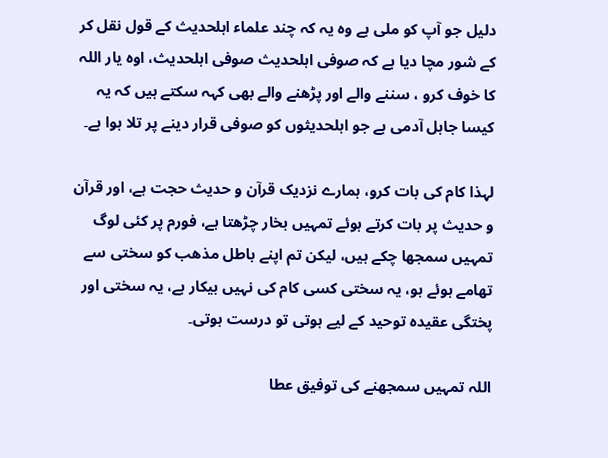دلیل جو آپ کو ملی ہے وہ یہ کہ چند علماء اہلحدیث کے قول نقل کر کے شور مچا دیا ہے کہ صوفی اہلحدیث صوفی اہلحدیث، اوہ یار اللہ کا خوف کرو ، سننے والے اور پڑھنے والے بھی کہہ سکتے ہیں کہ یہ کیسا جاہل آدمی ہے جو اہلحدیثوں کو صوفی قرار دینے پر تلا ہوا ہے۔

لہذا کام کی بات کرو، ہمارے نزدیک قرآن و حدیث حجت ہے، اور قرآن و حدیث پر بات کرتے ہوئے تمہیں بخار چڑھتا ہے، فورم پر کئی لوگ تمہیں سمجھا چکے ہیں، لیکن تم اپنے باطل مذھب کو سختی سے تھامے ہوئے ہو، یہ سختی کسی کام کی نہیں بیکار ہے، یہ سختی اور پختگی عقیدہ توحید کے لیے ہوتی تو درست ہوتی۔

اللہ تمہیں سمجھنے کی توفیق عطا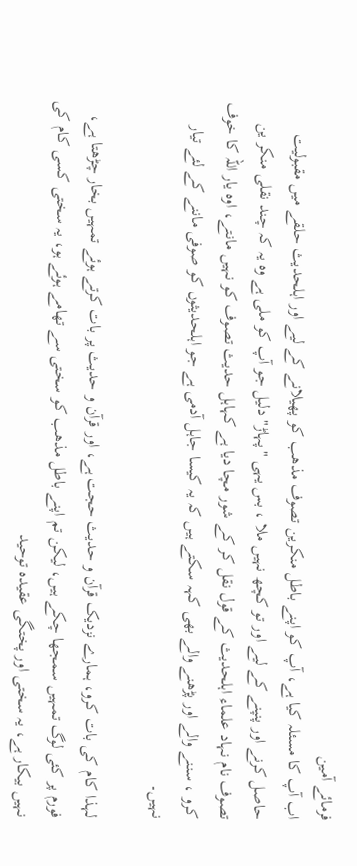فرمائے آمین
اب آپ کا مسئلہ کیا ہے، آپ کو اپنے باطل منکرین تصوف مذھب کو پھیلانے کے لیے اور اہلحدیث حلقے میں مقبولیت حاصل کرنے اور پنپنے کے لیے اور تو کچھ نہیں ملا ، بس یہی "پہاڑ" دلیل جو آپ کو ملی ہے وہ یہ کہ چند نقلی منکر ین تصوف نام نہاد علماء اہلحدیث کے قول نقل کر کے شور مچا دیا ہے کہاہل حدیث تصوف کو نہیں مانتے، اوہ یار اللہ کا خوف کرو ، سننے والے اور پڑھنے والے بھی کہہ سکتے ہیں کہ یہ کیسا جاہل آدمی ہے جو اہلحدیثوں کو صوفی ماننے کے لئے تیار نہیں۔

لہذا کام کی بات کرو، ہمارے نزدیک قرآن و حدیث حجت ہے، اور قرآن و حدیث پر بات کرتے ہوئے تمہیں بخار چڑھتا ہے، فورم پر کئی لوگ تمہیں سمجھا چکے ہیں، لیکن تم اپنے باطل مذھب کو سختی سے تھامے ہوئے ہو، یہ سختی کسی کام کی نہیں بیکار ہے، یہ سختی اور پختگی عقیدہ توحید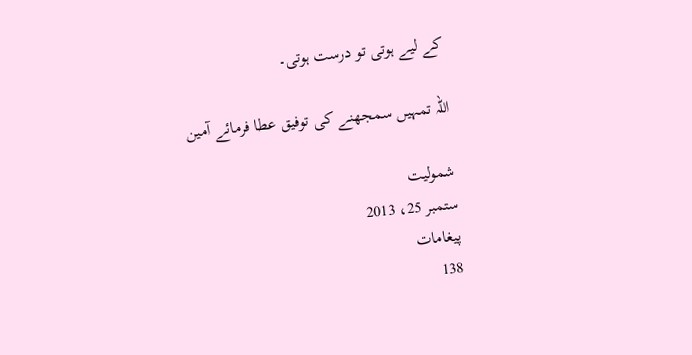کے لیے ہوتی تو درست ہوتی۔

اللہ تمہیں سمجھنے کی توفیق عطا فرمائے آمین

شمولیت
ستمبر 25، 2013
پیغامات
138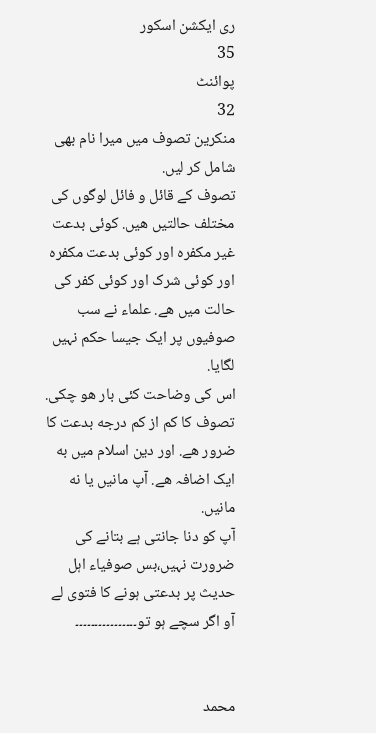ری ایکشن اسکور
35
پوائنٹ
32
منکرین تصوف میں میرا نام بھی شامل کر لیں.
تصوف کے قائل و فائل لوگوں کی مختلف حالتیں هیں. کوئی بدعت غیر مکفره اور کوئی بدعت مکفره اور کوئی شرک اور کوئی کفر کی حالت میں ھے. علماء نے سب صوفیوں پر ایک جیسا حکم نہیں لگایا.
اس کی وضاحت کئی بار ھو چکی. تصوف کا کم از کم درجه بدعت کا ضرور ھے. اور دین اسلام میں به ایک اضافہ ھے. آپ مانیں یا نه مانیں.
آپ کو دنا جانتی ہے بتانے کی ضرورت نہیں،بس صوفیاء اہل حدیث پر بدعتی ہونے کا فتوی لے آو اگر سچے ہو تو۔۔۔۔۔۔۔۔۔۔۔۔۔۔۔۔


محمد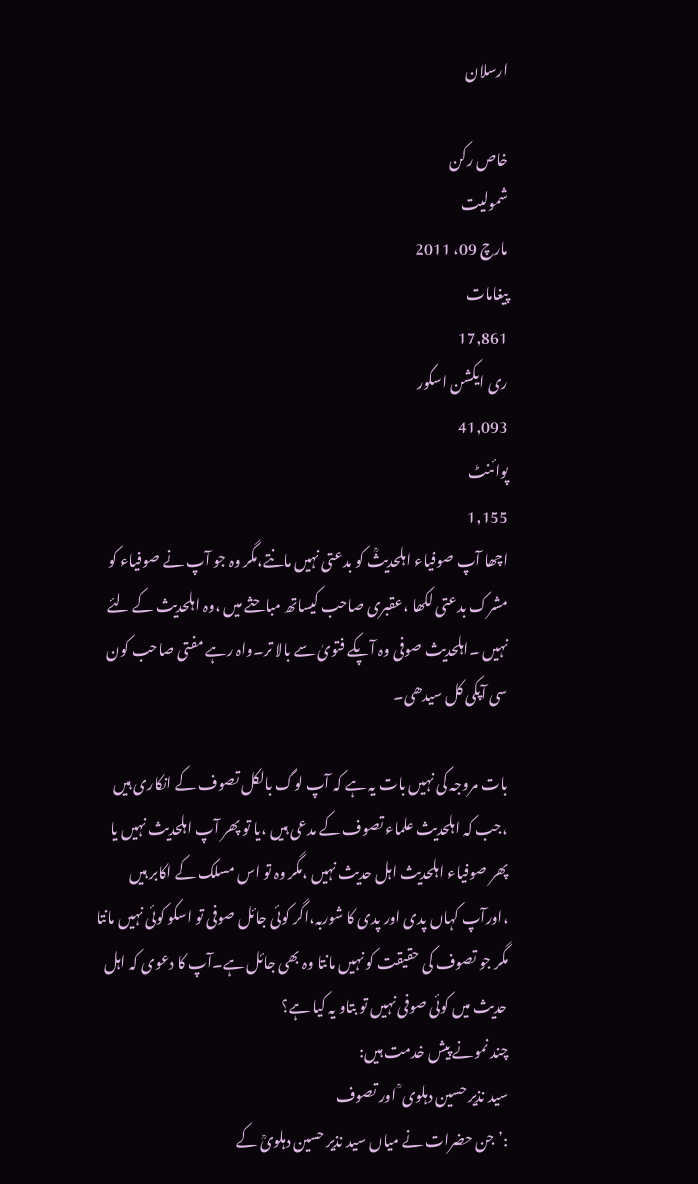ارسلان

خاص رکن
شمولیت
مارچ 09، 2011
پیغامات
17,861
ری ایکشن اسکور
41,093
پوائنٹ
1,155
اچھا آپ صوفیاء اہلحدیثؒ کو بدعتی نہیں مانتے،مگر وہ جو آپ نے صوفیاء کو مشرک بدعتی لکھا ،عقبری صاحب کیساتھ مباحثے میں ،وہ اہلحدیث کے لئے نہیں ۔اہلحدیث صوفی وہ آپکے فتویٰ سے بالا تر۔واہ رہے مفتی صاحب کون سی آپکی کل سیدھی۔

بات مروجہ کی نہیں بات یہ ہے کہ آپ لوگ بالکل تصوف کے انکاری ہیں ،جب کہ اہلحدیث علماء تصوف کے مدعی ہیں ،یا تو پھر آپ اہلحدیث نہیں یا پھر صوفیاء اہلحدیث اہل حدیث نہیں ،مگر وہ تو اس مسلک کے اکابر ہیں ،اورآپ کہاں پدی اور پدی کا شوربہ،اگر کوئی جائل صوفی تو اسکو کوئی نہیں مانتا مگر جو تصوف کی حقیقت کو نہیں مانتا وہ بھی جائل ہے۔آپ کا دعوی کہ اہل حدیث میں کوئی صوفی نہیں تو بتاو یہ کیا ہے؟
چند نمونے پیش خدمت ہیں:
سید نذیر حسین دہلوی ؒ اور تصوف
:’جن حضرات نے میاں سید نذیر حسین دہلویؒ کے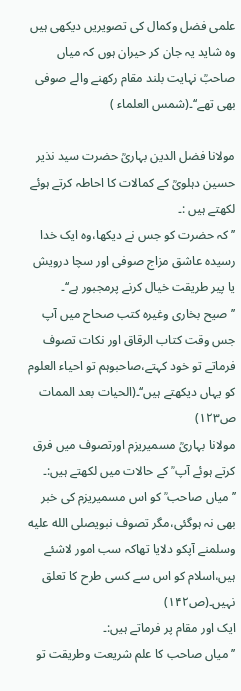علمی فضل وکمال کی تصویریں دیکھی ہیں وہ شاید یہ جان کر حیران ہوں کہ میاں صاحبؒ نہایت بلند مقام رکھنے والے صوفی بھی تھے‘‘۔(شمس العلماء )

مولانا فضل الدین بہاریؒ حضرت سید نذیر حسین دہلویؒ کے کمالات کا احاطہ کرتے ہوئے لکھتے ہیں :۔
’’کہ حضرت کو جس نے دیکھا،وہ ایک خدا رسیدہ عاشق مزاج صوفی اور سچا درویش یا پیر طریقت خیال کرنے پرمجبور ہے‘‘۔
’’صیح بخاری وغیرہ کتب صحاح میں آپ جس وقت کتاب الرقاق اور نکات تصوف فرماتے تو خود کہتے،صاحبوہم تو احیاء العلوم کو یہاں دیکھتے ہیں‘‘۔(الحیات بعد الممات ص۱۲۳)
مولانا بہاریؒ مسمیریزم اورتصوف میں فرق کرتے ہوئے آپ ؒ کے حالات میں لکھتے ہیں:۔
’’میاں صاحب ؒ کو اس مسمیریزم کی خبر بھی نہ ہوگئی،مگر تصوف نبویصلى الله عليه وسلمنے آپکو دلایا تھاکہ سب امور لاشئے ہیں،اسلام کو اس سے کسی طرح کا تعلق نہیں۔(ص۱۴۲)
ایک اور مقام پر فرماتے ہیں:۔
’’میاں صاحب کا علم شریعت وطریقت تو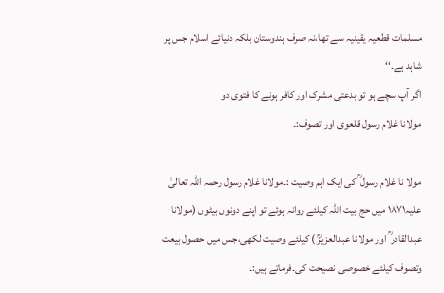مسلمات قطعیہ یقینیہ سے تھا،نہ صرف ہندوستان بلکہ دنیائے اسلام جس پر شاہد ہے۔‘‘
اگر آپ سچے ہو تو بدعتی مشرک اور کافر ہونے کا فتوی دو
مولانا غلام رسول قلعوی اور تصوف:۔

مولا نا غلام رسول ؒ کی ایک اہم وصیت :۔مولانا غلام رسول رحمہ اللہ تعالیٰ علیہ۱۸۷۱ میں حج بیت اللہ کیلئے روانہ ہوئے تو اپنے دونوں بیٹوں (مولانا عبدالقادر ؒ اور مولانا عبدالعزیزؒ ) کیلئے وصیت لکھی،جس میں حصول بیعت وتصوف کیلئے خصوصی نصیحت کی۔فرماتے ہیں:۔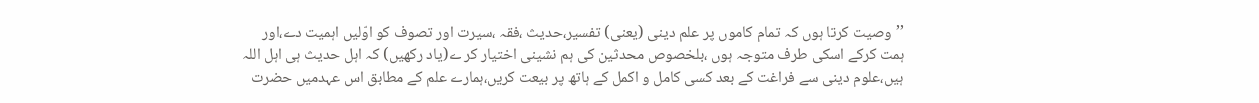’’وصیت کرتا ہوں کہ تمام کاموں پر علم دینی (یعنی) تفسیر،حدیث ،فقہ ،سیرت اور تصوف کو اوّلیں اہمیت دے،اور ہمت کرکے اسکی طرف متوجہ ہوں ،بلخصوص محدثین کی ہم نشینی اختیار کر ے(یاد رکھیں) کہ اہل حدیث ہی اہل اللہ ہیں،علوم دینی سے فراغت کے بعد کسی کامل و اکمل کے ہاتھ پر بیعت کریں،ہمارے علم کے مطابق اس عہدمیں حضرت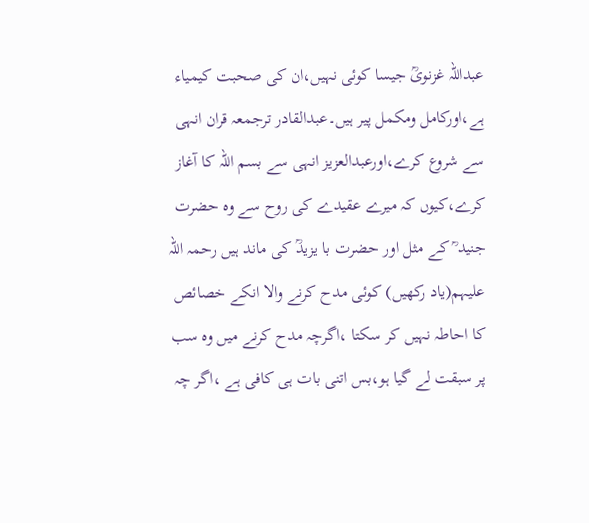عبداللہ غزنویؒ جیسا کوئی نہیں،ان کی صحبت کیمیاء ہے،اورکامل ومکمل پیر ہیں۔عبدالقادر ترجمعہ قران انہی سے شروع کرے،اورعبدالعزیز انہی سے بسم اللہ کا آغاز کرے،کیوں کہ میرے عقیدے کی روح سے وہ حضرت جنید ؒ کے مثل اور حضرت با یزیدؒ کی ماند ہیں رحمہ اللہ علیہم(یاد رکھیں) کوئی مدح کرنے والا انکے خصائص کا احاطہ نہیں کر سکتا ،اگرچہ مدح کرنے میں وہ سب پر سبقت لے گیا ہو،بس اتنی بات ہی کافی ہے ،اگر چہ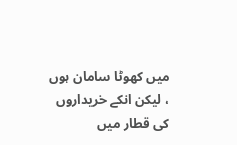میں کھوٹا سامان ہوں ، لیکن انکے خریداروں کی قطار میں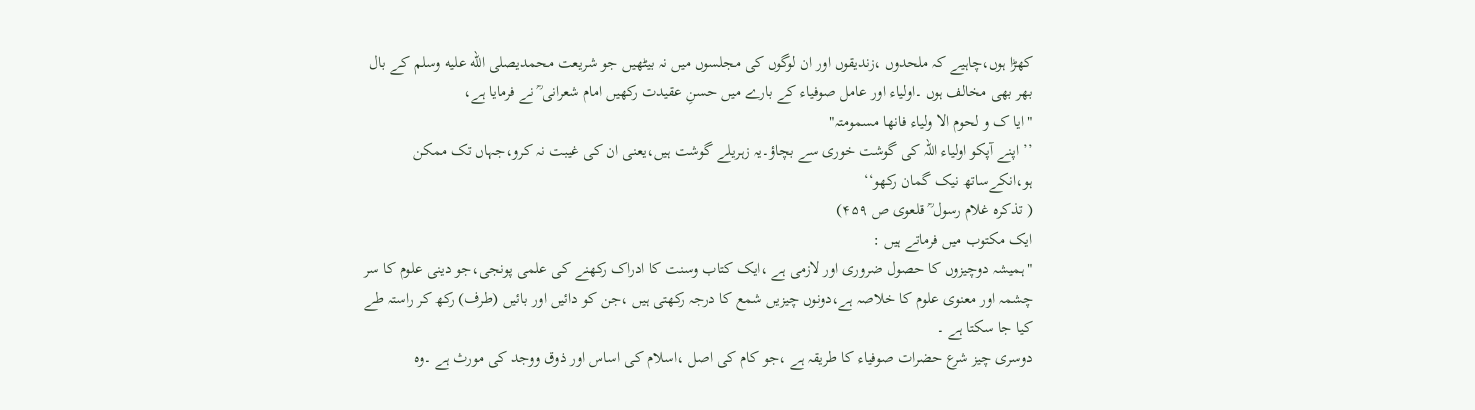کھڑا ہوں،چاہیے کہ ملحدوں ،زندیقوں اور ان لوگوں کی مجلسوں میں نہ بیٹھیں جو شریعت محمدیصلى الله عليه وسلم کے بال بھر بھی مخالف ہوں ۔اولیاء اور عامل صوفیاء کے بارے میں حسنِ عقیدت رکھیں امام شعرانی ؒ نے فرمایا ہے،
"ایا ک و لحوم الا ولیاء فانھا مسمومتہ"
’’ اپنے آپکو اولیاء اللہ کی گوشت خوری سے بچاؤ۔یہ زہریلے گوشت ہیں،یعنی ان کی غیبت نہ کرو،جہاں تک ممکن ہو،انکےساتھ نیک گمان رکھو‘‘
( تذکرہ غلام رسول ؒ قلعوی ص ۴۵۹)
ایک مکتوب میں فرماتے ہیں :
"ہمیشہ دوچیزوں کا حصول ضروری اور لازمی ہے ،ایک کتاب وسنت کا ادراک رکھنے کی علمی پونجی،جو دینی علوم کا سر چشمہ اور معنوی علوم کا خلاصہ ہے،دونوں چیزیں شمع کا درجہ رکھتی ہیں ،جن کو دائیں اور بائیں (طرف) رکھ کر راستہ طے کیا جا سکتا ہے ۔
دوسری چیز شرع حضرات صوفیاء کا طریقہ ہے ،جو کام کی اصل ،اسلام کی اساس اور ذوق ووجد کی مورث ہے ۔وہ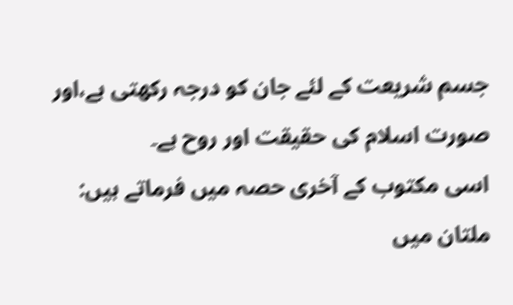جسم شریعت کے لئے جان کو درجہ رکھتی ہے،اور صورت اسلام کی حقیقت اور روح ہے۔
اسی مکتوب کے آخری حصہ میں فرماتے ہیں:
ملتان میں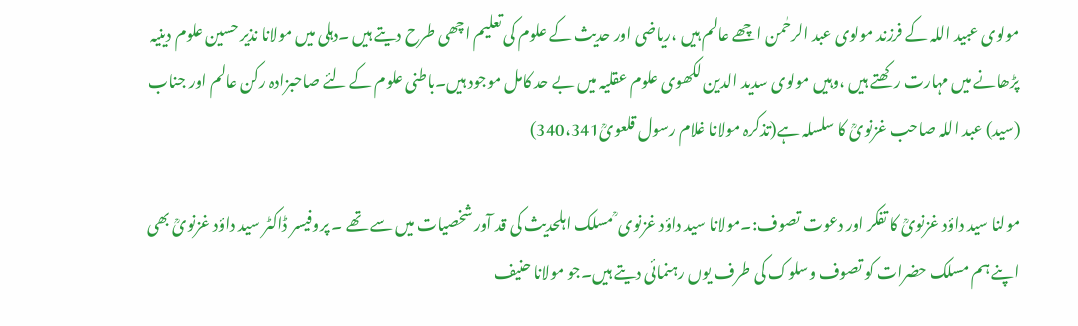مولوی عبید اللہ کے فرزند مولوی عبد الرحٰمن اچھے عالم ہیں ،ریاضی اور حدیث کے علوم کی تعلیم اچھی طرح دیتے ہیں ۔دہلی میں مولانا نذیر حسین علوم دینیہ پڑھانے میں مہارت رکھتے ہیں ،وہیں مولوی سدید الدین لکھوی علوم عقلیہ میں بے حد کامل موجود ہیں۔باطنی علوم کے لئے صاحبزادہ رکن عالم اور جناب (سید) عبد اللہ صاحب غزنویؒ کا سلسلہ ہے(تذکرہ مولانا غلام رسول قلعویؒ340،341)

مولنا سید داؤد غزنویؒ کا تفکر اور دعوت تصوف:۔مولانا سید داؤد غزنوی ؒ مسلک اہلحدیث کی قد آور شخصیات میں سے تھے ۔ پروفیسر ڈاکٹر سید داؤد غزنویؒ بھی اپنے ہم مسلک حضرات کو تصوف وسلوک کی طرف یوں رہنمائی دیتے ہیں۔جو مولانا حنیف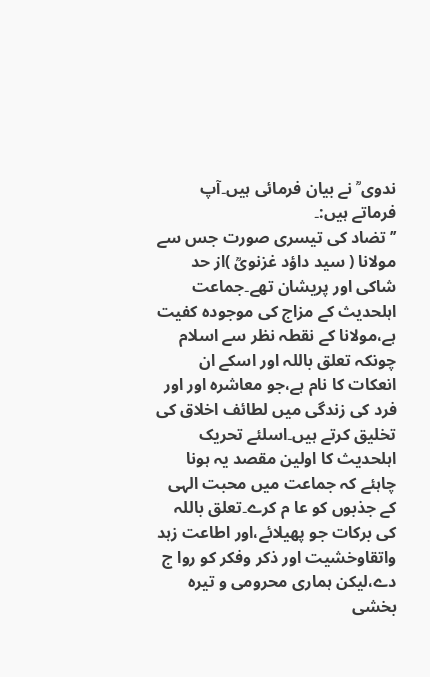ندوی ؒ نے بیان فرمائی ہیں۔آپ فرماتے ہیں:۔
’’ تضاد کی تیسری صورت جس سے مولانا ( سید داؤد غزنویؒ )از حد شاکی اور پریشان تھے۔جماعت اہلحدیث کے مزاج کی موجودہ کفیت ہے،مولانا کے نقطہ نظر سے اسلام چونکہ تعلق باللہ اور اسکے ان انعکات کا نام ہے،جو معاشرہ اور اور فرد کی زندگی میں لطائف اخلاق کی تخلیق کرتے ہیں۔اسلئے تحریک اہلحدیث کا اولین مقصد یہ ہونا چاہئے کہ جماعت میں محبت الہی کے جذبوں کو عا م کرے۔تعلق باللہ کی برکات جو پھیلائے،اور اطاعت زہد واتقاوخشیت اور ذکر وفکر کو روا ج دے،لیکن ہماری محرومی و تیرہ بخشی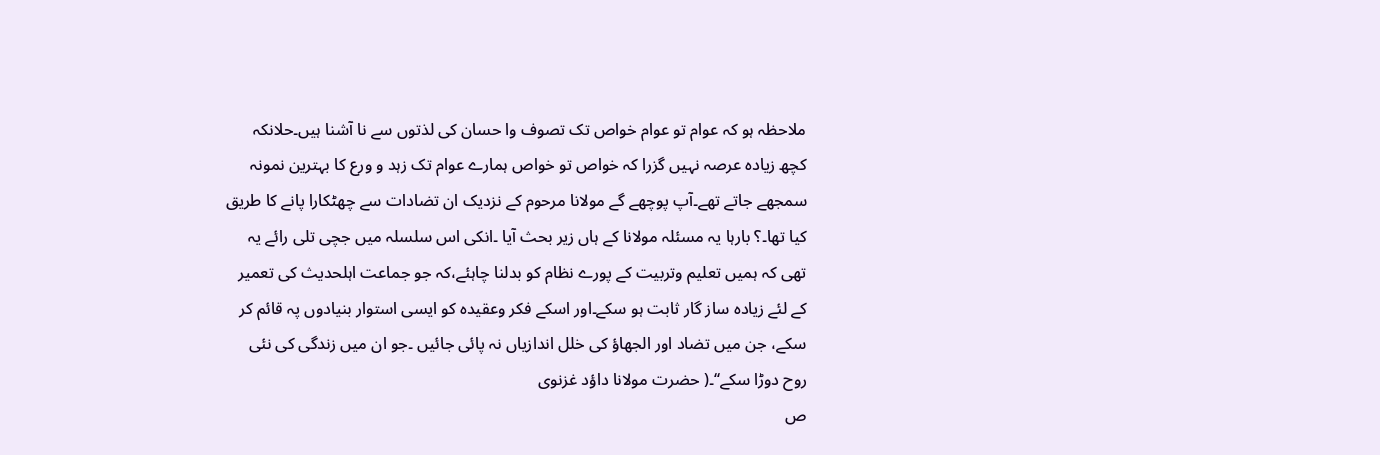ملاحظہ ہو کہ عوام تو عوام خواص تک تصوف وا حسان کی لذتوں سے نا آشنا ہیں۔حلانکہ کچھ زیادہ عرصہ نہیں گزرا کہ خواص تو خواص ہمارے عوام تک زہد و ورع کا بہترین نمونہ سمجھے جاتے تھے۔آپ پوچھے گے مولانا مرحوم کے نزدیک ان تضادات سے چھٹکارا پانے کا طریق کیا تھا۔؟ بارہا یہ مسئلہ مولانا کے ہاں زیر بحث آیا ۔انکی اس سلسلہ میں جچی تلی رائے یہ تھی کہ ہمیں تعلیم وتربیت کے پورے نظام کو بدلنا چاہئے،کہ جو جماعت اہلحدیث کی تعمیر کے لئے زیادہ ساز گار ثابت ہو سکے۔اور اسکے فکر وعقیدہ کو ایسی استوار بنیادوں پہ قائم کر سکے، جن میں تضاد اور الجھاؤ کی خلل اندازیاں نہ پائی جائیں ۔جو ان میں زندگی کی نئی روح دوڑا سکے‘‘۔( حضرت مولانا داؤد غزنوی
ص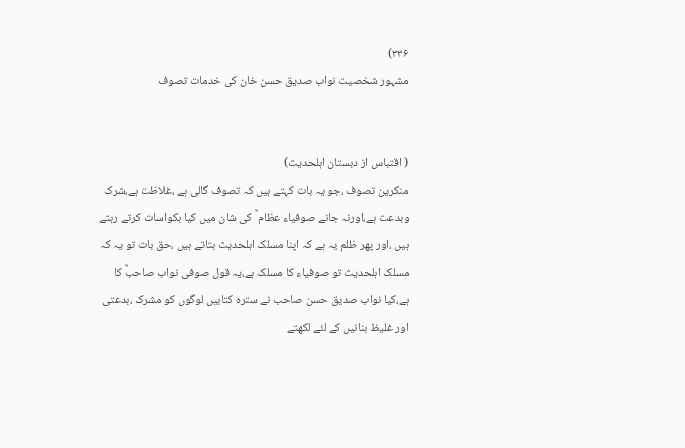۳۳۶)
مشہور شخصیت نواب صدیق حسن خان کی خدمات تصوف


( اقتباس از دبستان اہلحدیث)
منکرین تصوف ،جو یہ بات کہتے ہیں کہ تصوف گالی ہے ،غلاظت ہے،شرک وبدعت ہے،اورنہ جانے صوفیاء عظام ؒ کی شان میں کیا بکواسات کرتے رہتے ہیں ،اور پھر ظلم یہ ہے کہ اپنا مسلک اہلحدیث بتاتے ہیں ،حق بات تو یہ کہ مسلک اہلحدیث تو صوفیاء کا مسلک ہے،یہ قول صوفی نواب صاحبؒ کا ہے،کیا نواب صدیق حسن صاحب نے سترہ کتابیں لوگوں کو مشرک ،بدعتی اور غلیظ بنانیں کے لئے لکھتے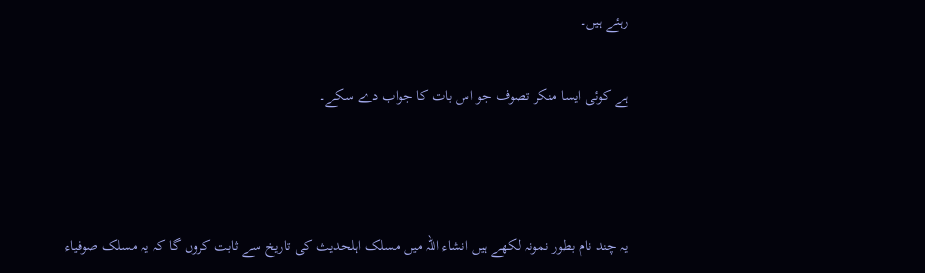رہئے ہیں۔

ہے کوئی ایسا منکر تصوف جو اس بات کا جواب دے سکے۔



یہ چند نام بطور نمونہ لکھے ہیں انشاء اللہ میں مسلک اہلحدیث کی تاریخ سے ثابت کروں گا کہ یہ مسلک صوفیاء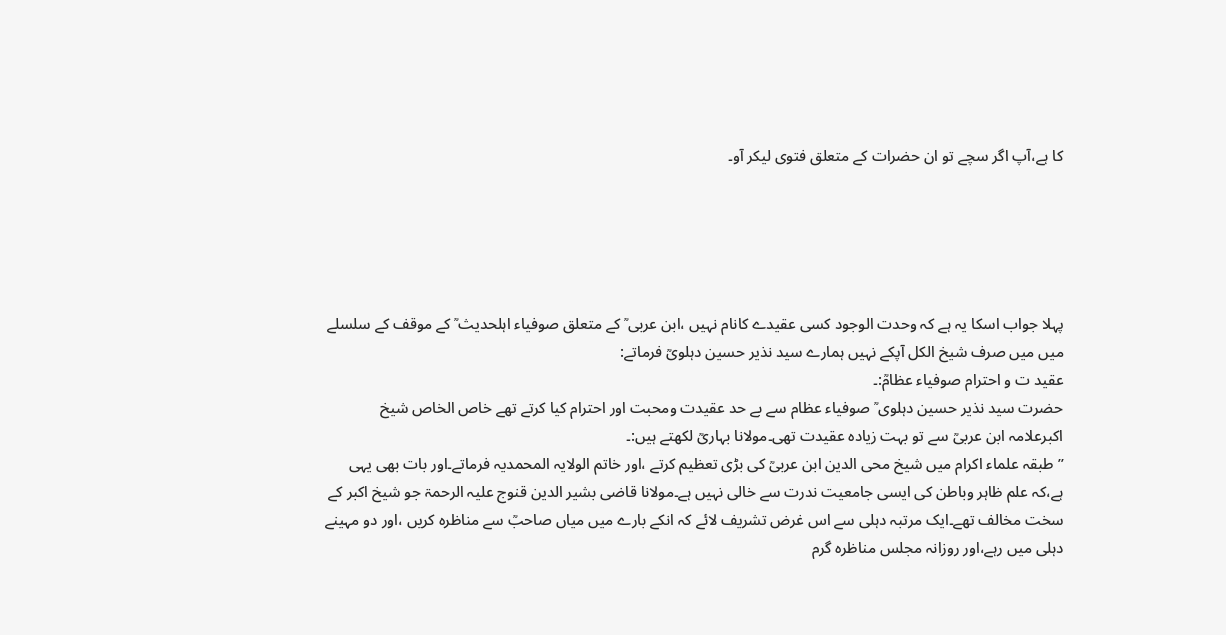کا ہے،آپ اگر سچے تو ان حضرات کے متعلق فتوی لیکر آو۔





پہلا جواب اسکا یہ ہے کہ وحدت الوجود کسی عقیدے کانام نہیں ،ابن عربی ؒ کے متعلق صوفیاء اہلحدیث ؒ کے موقف کے سلسلے میں میں صرف شیخ الکل آپکے نہیں ہمارے سید نذیر حسین دہلویؒ فرماتے:
عقید ت و احترام صوفیاء عظامؒ:۔
حضرت سید نذیر حسین دہلوی ؒ صوفیاء عظام سے بے حد عقیدت ومحبت اور احترام کیا کرتے تھے خاص الخاص شیخ اکبرعلامہ ابن عربیؒ سے تو بہت زیادہ عقیدت تھی۔مولانا بہاریؒ لکھتے ہیں:۔
’’طبقہ علماء اکرام میں شیخ محی الدین ابن عربیؒ کی بڑی تعظیم کرتے ،اور خاتم الولایہ المحمدیہ فرماتے۔اور بات بھی یہی ہے،کہ علم ظاہر وباطن کی ایسی جامعیت ندرت سے خالی نہیں ہے۔مولانا قاضی بشیر الدین قنوج علیہ الرحمۃ جو شیخ اکبر کے سخت مخالف تھے۔ایک مرتبہ دہلی سے اس غرض تشریف لائے کہ انکے بارے میں میاں صاحبؒ سے مناظرہ کریں ،اور دو مہینے دہلی میں رہے،اور روزانہ مجلس مناظرہ گرم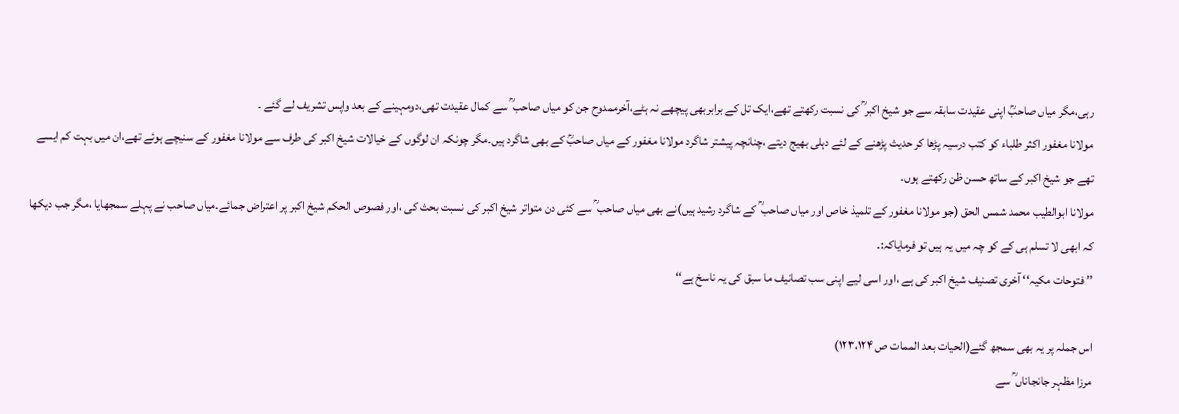رہی،مگر میاں صاحبؒ اپنی عقیدت سابقہ سے جو شیخ اکبر ؒ کی نسبت رکھتے تھے،ایک تل کے برابربھی پیچھے نہ ہٹے،آخرممدوح جن کو میاں صاحب ؒ سے کمال عقیدت تھی،دومہینے کے بعد واپس تشریف لے گئے ۔
مولانا مغفور اکثر طلباء کو کتب درسیہ پڑھا کر حدیث پڑھنے کے لئے دہلی بھیج دیتے ،چنانچہ پیشتر شاگرد مولانا مغفور کے میاں صاحبؒ کے بھی شاگرد ہیں۔مگر چونکہ ان لوگوں کے خیالات شیخ اکبر کی طرف سے مولانا مغفور کے سنیچے ہوئے تھے،ان میں بہت کم ایسے تھے جو شیخ اکبر کے ساتھ حسن ظن رکھتے ہوں۔
مولانا ابوالطیب محمد شمس الحق (جو مولانا مغفور کے تلمیذ خاص اور میاں صاحب ؒ کے شاگرد رشید ہیں)نے بھی میاں صاحب ؒ سے کئی دن متواتر شیخ اکبر کی نسبت بحث کی ،اور فصوص الحکم شیخ اکبر پر اعتراض جمائے۔میاں صاحب نے پہلے سمجھایا ،مگر جب دیکھا کہ ابھی لا تسلم ہی کے کو چہ میں یہ ہیں تو فرمایاکہ:۔
’’ فتوحات مکیہ‘‘ آخری تصنیف شیخ اکبر کی ہے ،اور اسی لیے اپنی سب تصانیف ما سبق کی یہ ناسخ ہے‘‘

اس جملہ پر یہ بھی سمجھ گئے(الحیات بعد الممات ص ۱۲۳،۱۲۴)
مرزا مظہر جانجاناں ؒ سے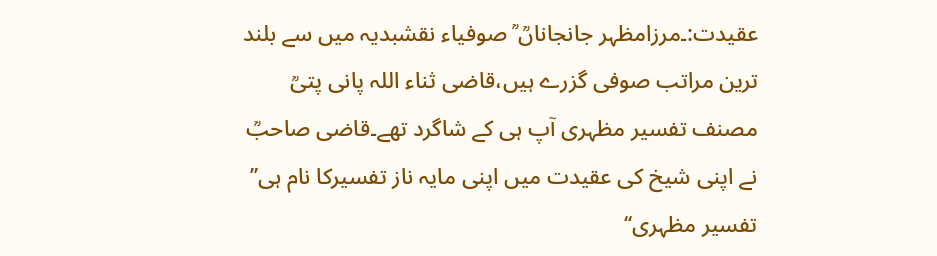عقیدت:۔مرزامظہر جانجاناںؒ ؒ صوفیاء نقشبدیہ میں سے بلند ترین مراتب صوفی گزرے ہیں،قاضی ثناء اللہ پانی پتیؒ مصنف تفسیر مظہری آپ ہی کے شاگرد تھے۔قاضی صاحبؒ نے اپنی شیخ کی عقیدت میں اپنی مایہ ناز تفسیرکا نام ہی’’ تفسیر مظہری‘‘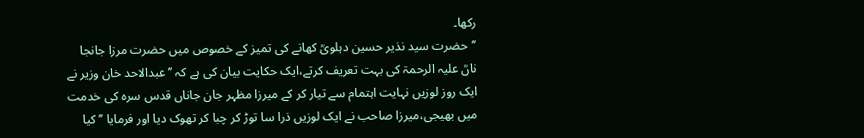رکھا۔
’’حضرت سید نذیر حسین دہلویؒ کھانے کی تمیز کے خصوص میں حضرت مرزا جانجا ناںؒ علیہ الرحمۃ کی بہت تعریف کرتے،ایک حکایت بیان کی ہے کہ ’’ عبدالاحد خان وزیر نے ایک روز لوزیں نہایت اہتمام سے تیار کر کے میرزا مظہر جان جاناں قدس سرہ کی خدمت میں بھیجی،میرزا صاحب نے ایک لوزیں ذرا سا توڑ کر چبا کر تھوک دیا اور فرمایا ’’ کیا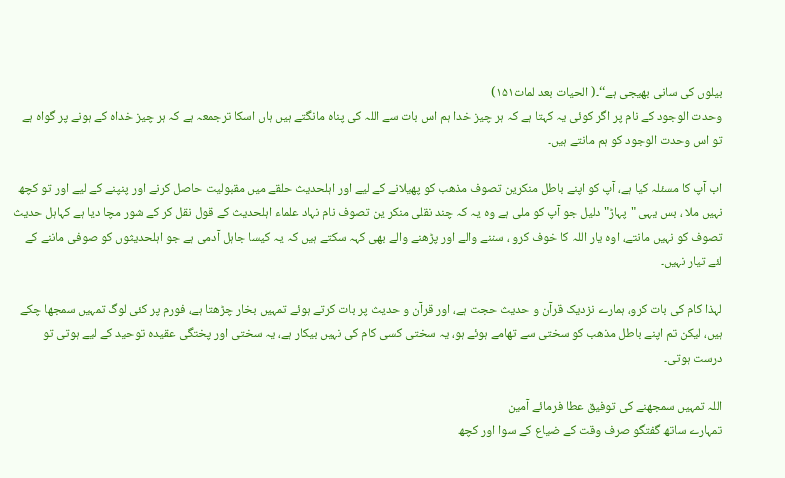بیلوں کی سانی بھیجی ہے‘‘۔( الحیات بعد لمات۱۵۱)
وحدت الوجود کے نام پر اگر کوئی یہ کہتا ہے کہ ہر چیز خدا ہم اس بات سے اللہ کی پناہ مانگتے ہیں ہاں اسکا ترجمعہ ہے کہ ہر چیز خداہ کے ہونے پر گواہ ہے تو اس وحدت الوجود کو ہم مانتے ہیں۔

اب آپ کا مسئلہ کیا ہے، آپ کو اپنے باطل منکرین تصوف مذھب کو پھیلانے کے لیے اور اہلحدیث حلقے میں مقبولیت حاصل کرنے اور پنپنے کے لیے اور تو کچھ نہیں ملا ، بس یہی "پہاڑ" دلیل جو آپ کو ملی ہے وہ یہ کہ چند نقلی منکر ین تصوف نام نہاد علماء اہلحدیث کے قول نقل کر کے شور مچا دیا ہے کہاہل حدیث تصوف کو نہیں مانتے، اوہ یار اللہ کا خوف کرو ، سننے والے اور پڑھنے والے بھی کہہ سکتے ہیں کہ یہ کیسا جاہل آدمی ہے جو اہلحدیثوں کو صوفی ماننے کے لئے تیار نہیں۔

لہذا کام کی بات کرو، ہمارے نزدیک قرآن و حدیث حجت ہے، اور قرآن و حدیث پر بات کرتے ہوئے تمہیں بخار چڑھتا ہے، فورم پر کئی لوگ تمہیں سمجھا چکے ہیں، لیکن تم اپنے باطل مذھب کو سختی سے تھامے ہوئے ہو، یہ سختی کسی کام کی نہیں بیکار ہے، یہ سختی اور پختگی عقیدہ توحید کے لیے ہوتی تو درست ہوتی۔

اللہ تمہیں سمجھنے کی توفیق عطا فرمائے آمین
تمہارے ساتھ گفتگو صرف وقت کے ضیاع کے سوا اور کچھ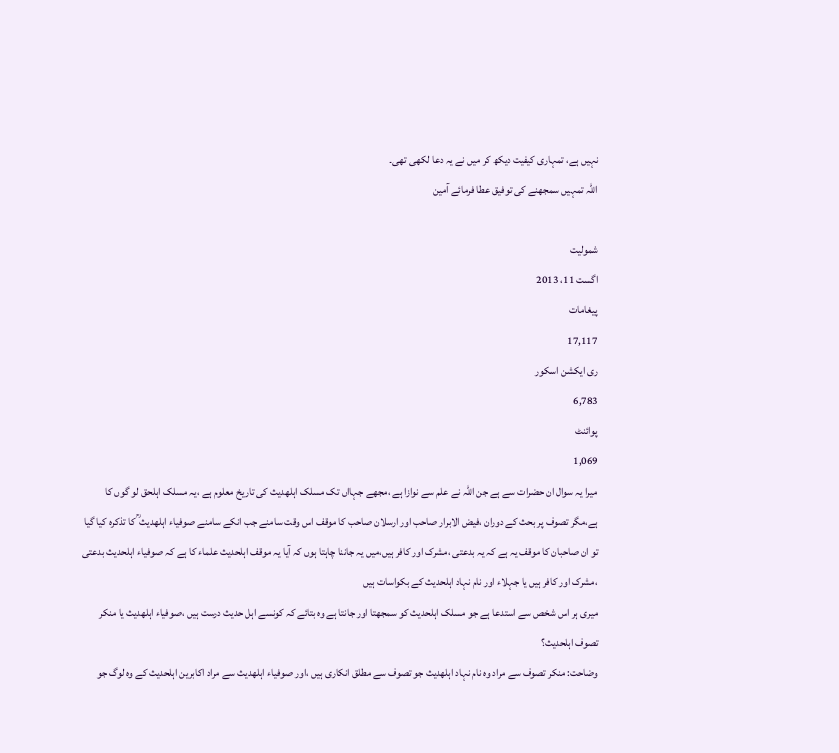نہیں ہے، تمہاری کیفیت دیکھ کر میں نے یہ دعا لکھی تھی۔
اللہ تمہیں سمجھنے کی توفیق عطا فرمائے آمین

شمولیت
اگست 11، 2013
پیغامات
17,117
ری ایکشن اسکور
6,783
پوائنٹ
1,069
میرا یہ سوال ان حضرات سے ہے جن اللہ نے علم سے نوازا ہے ،مجھے جہااں تک مسلک اہلھدیث کی تاریخ معلوم ہے ،یہ مسلک اہلحق لو گوں کا ہے،مگر تصوف پر بحث کے دوران ،فیض الابرار صاحب اور ارسلان صاحب کا موقف اس وقت سامنے جب انکے سامنے صوفیاء اہلھدیث ؒ کا تذکرہ کیا گیا تو ان صاحبان کا موقف یہ ہے کہ یہ بدعتی ،مشرک اور کافر ہیں،میں یہ جاننا چاہتا ہوں کہ آیا یہ موقف اہلحدیث علماء کا ہے کہ صوفیاء اہلحدیث بدعتی ،مشرک اور کافر ہیں یا جہلاء اور نام نہاد اہلحدیث کے بکواسات ہیں
میری ہر اس شخص سے استدعا ہے جو مسلک اہلحدیث کو سمجھتا اور جانتا ہے وہ بتائے کہ کونسے اہل حدیث درست ہیں ،صوفیاء اہلھدیث یا منکر تصوف اہلحدیث؟
وضاحت: منکر تصوف سے مراد وہ نام نہاد اہلھدیث جو تصوف سے مطلق انکاری ہیں ،اور صوفیاء اہلھدیث سے مراد اکابرین اہلحدیث کے وہ لوگ جو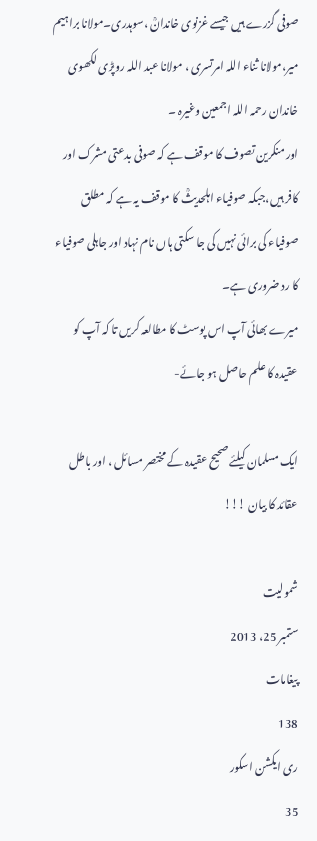صوفی گزرے ہیں جیسے غزنوی خاندانؒ ،سوہدری۔مولانا براہیم میر،مولانا ثناء اللہ امرتسری ، مولانا عبد اللہ روپڑی لکھوی خاندان رحمہ اللہ اجمعین وغیرہ ۔
اور منکرین تصوف کا موقف ہے کہ صوفی بدعتی مشرک اور کافر ہیں،جبکہ صوفیاء اہلحدیثؒ کا موقف یہ ہے کہ مطلق صوفیاء کی برائی نہیں کی جا سکتی ہاں نام نہاد اور جاہلی صوفیاء کا رد ضروری ہے۔
میرے بھائی آپ اس پوسٹ کا مطالعہ کریں تا کہ آپ کو عقیدہ کا علم حاصل ہو جائے-

ایک مسلمان کیلئے صحیح عقیدہ کے مختصر مسائل ، اور باطل عقائد کا بیان !!!

شمولیت
ستمبر 25، 2013
پیغامات
138
ری ایکشن اسکور
35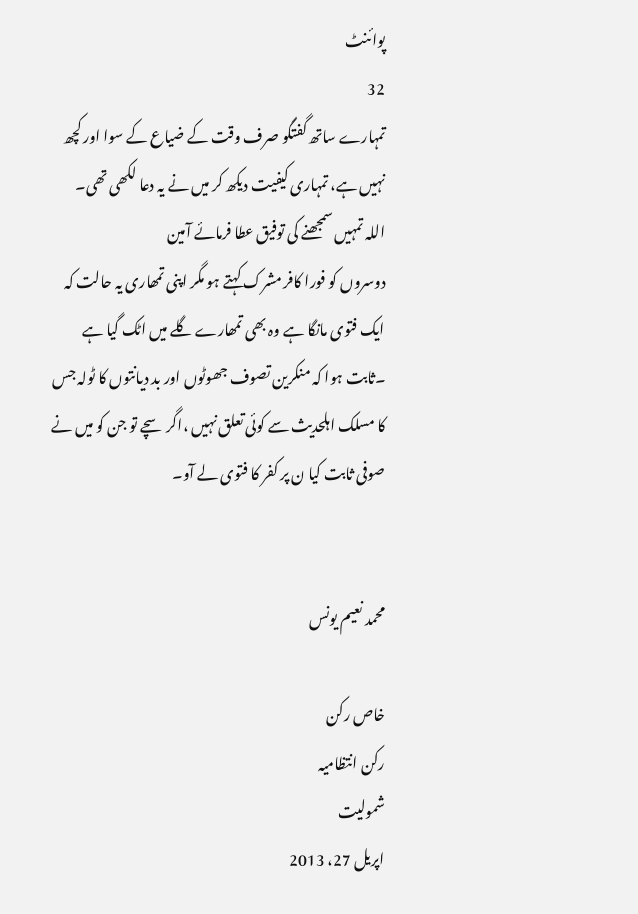پوائنٹ
32
تمہارے ساتھ گفتگو صرف وقت کے ضیاع کے سوا اور کچھ نہیں ہے، تمہاری کیفیت دیکھ کر میں نے یہ دعا لکھی تھی۔
اللہ تمہیں سمجھنے کی توفیق عطا فرمائے آمین
دوسروں کو فورا کافر مشرک کہتے ہو مگر اپنی تمھاری یہ حالت کہ ایک فتوی مانگا ہے وہ بھی تمھارے گلے میں اٹک گیا ہے ۔ثابت ہوا کہ منکرین تصوف جھوٹوں اور بد دیانتوں کا ٹولہ جس کا مسلک اہلحدیث سے کوئی تعلق نہیں ،اگر سچے تو جن کو میں نے صوفی ثابت کیا ن پر کفر کا فتوی لے آو۔


محمد نعیم یونس

خاص رکن
رکن انتظامیہ
شمولیت
اپریل 27، 2013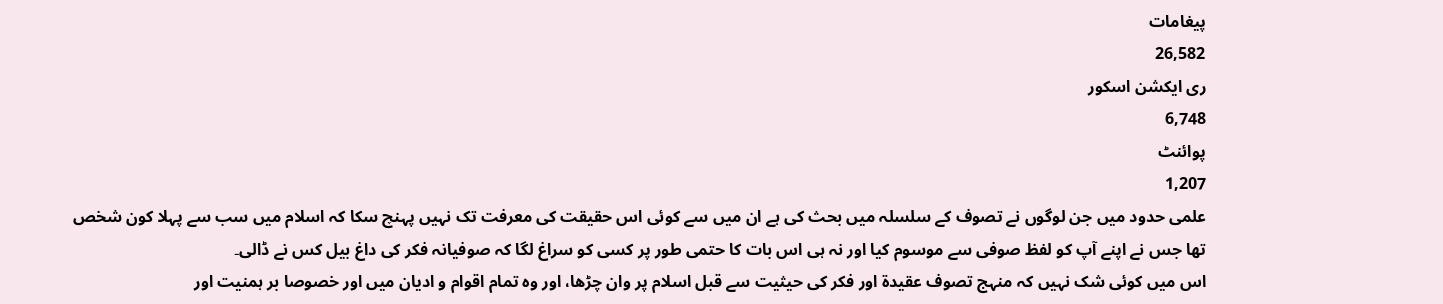پیغامات
26,582
ری ایکشن اسکور
6,748
پوائنٹ
1,207
علمی حدود میں جن لوگوں نے تصوف کے سلسلہ میں بحث کی ہے ان میں سے کوئی اس حقیقت کی معرفت تک نہیں پہنچ سکا کہ اسلام میں سب سے پہلا کون شخص تھا جس نے اپنے آپ کو لفظ صوفی سے موسوم کیا اور نہ ہی اس بات کا حتمی طور پر کسی کو سراغ لگا کہ صوفیانہ فکر کی داغ بیل کس نے ڈالی۔
اس میں کوئی شک نہیں کہ منہج تصوف عقیدۃ اور فکر کی حیثیت سے قبل اسلام پر وان چڑھا، اور وہ تمام اقوام و ادیان میں اور خصوصا بر ہمنیت اور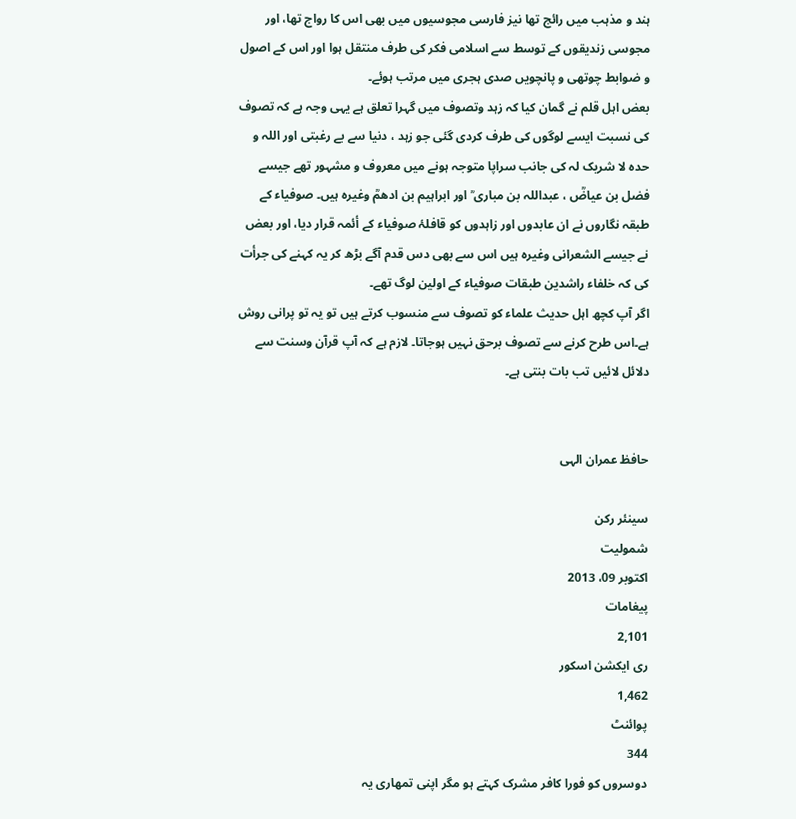ہند و مذہب میں رائج تھا نیز فارسی مجوسیوں میں بھی اس کا رواج تھا، اور مجوسی زندیقوں کے توسط سے اسلامی فکر کی طرف منتقل ہوا اور اس کے اصول و ضوابط چوتھی و پانچویں صدی ہجری میں مرتب ہوئے۔
بعض اہل قلم نے گمان کیا کہ زہد وتصوف میں گہرا تعلق ہے یہی وجہ ہے کہ تصوف کی نسبت ایسے لوگوں کی طرف کردی گئی جو زہد ، دنیا سے بے رغبتی اور اللہ و حدہ لا شریک لہ کی جانب سراپا متوجہ ہونے میں معروف و مشہور تھے جیسے فضل بن عیاضؒ ، عبداللہ بن مباری ؒ اور ابراہیم بن ادھمؒ وغیرہ ہیں۔ صوفیاء کے طبقہ نگاروں نے ان عابدوں اور زاہدوں کو قافلۂ صوفیاء کے أئمہ قرار دیا، اور بعض نے جیسے الشعرانی وغیرہ ہیں اس سے بھی دس قدم آگے بڑھ کر یہ کہنے کی جرأت کی کہ خلفاء راشدین طبقات صوفیاء کے اولین لوگ تھے۔
اگر آپ کچھ اہل حدیث علماء کو تصوف سے منسوب کرتے ہیں تو یہ تو پرانی روش ہے۔اس طرح کرنے سے تصوف برحق نہیں ہوجاتا۔ لازم ہے کہ آپ قرآن وسنت سے دلائل لائیں تب بات بنتی ہے۔


حافظ عمران الہی

سینئر رکن
شمولیت
اکتوبر 09، 2013
پیغامات
2,101
ری ایکشن اسکور
1,462
پوائنٹ
344
دوسروں کو فورا کافر مشرک کہتے ہو مگر اپنی تمھاری یہ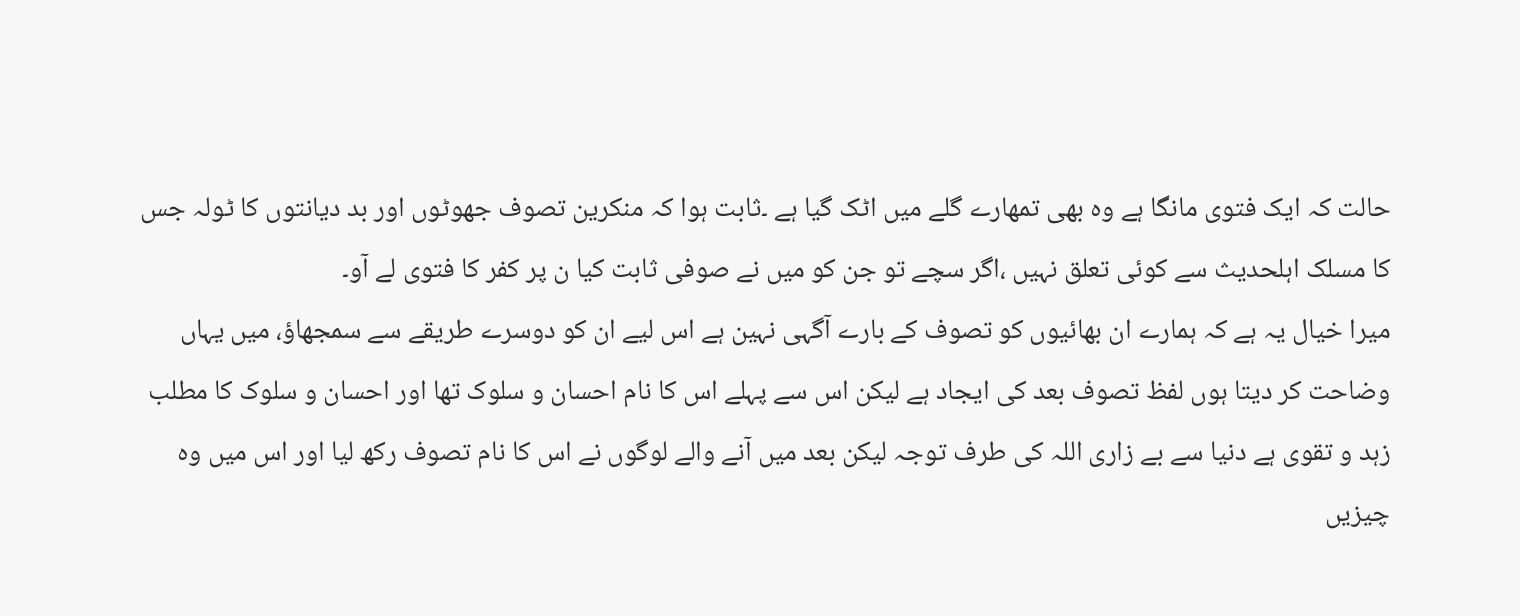حالت کہ ایک فتوی مانگا ہے وہ بھی تمھارے گلے میں اٹک گیا ہے ۔ثابت ہوا کہ منکرین تصوف جھوٹوں اور بد دیانتوں کا ٹولہ جس کا مسلک اہلحدیث سے کوئی تعلق نہیں ،اگر سچے تو جن کو میں نے صوفی ثابت کیا ن پر کفر کا فتوی لے آو۔
میرا خیال یہ ہے کہ ہمارے ان بھائیوں کو تصوف کے بارے آگہی نہین ہے اس لیے ان کو دوسرے طریقے سے سمجھاؤ، میں یہاں وضاحت کر دیتا ہوں لفظ تصوف بعد کی ایجاد ہے لیکن اس سے پہلے اس کا نام احسان و سلوک تھا اور احسان و سلوک کا مطلب زہد و تقوی ہے دنیا سے بے زاری اللہ کی طرف توجہ لیکن بعد میں آنے والے لوگوں نے اس کا نام تصوف رکھ لیا اور اس میں وہ چیزیں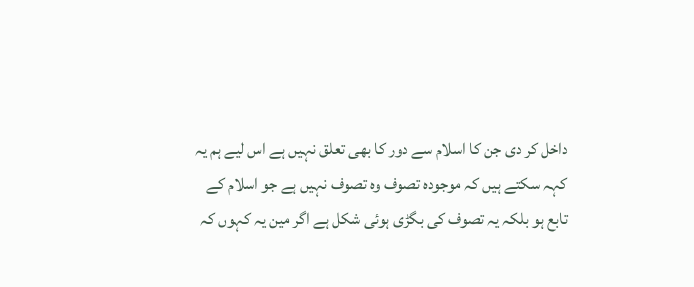داخل کر دی جن کا اسلام سے دور کا بھی تعلق نہیں ہے اس لیے ہم یہ کہہ سکتے ہیں کہ موجودہ تصوف وہ تصوف نہیں ہے جو اسلام کے تابع ہو بلکہ یہ تصوف کی بگڑی ہوئی شکل ہے اگر مین یہ کہوں کہ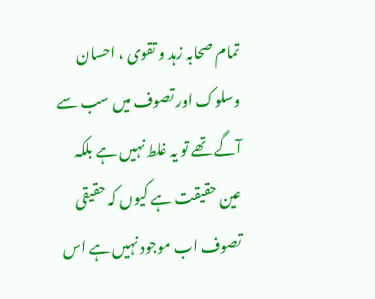تمام صحابہ زہد و تقوی ، احسان وسلوک اور تصوف میں سب سے آگے تھے تو یہ غلط نہیں ہے بلکہ عین حقیقت ہے کیوں کہ حقیقی تصوف اب موجود نہیں ہے اس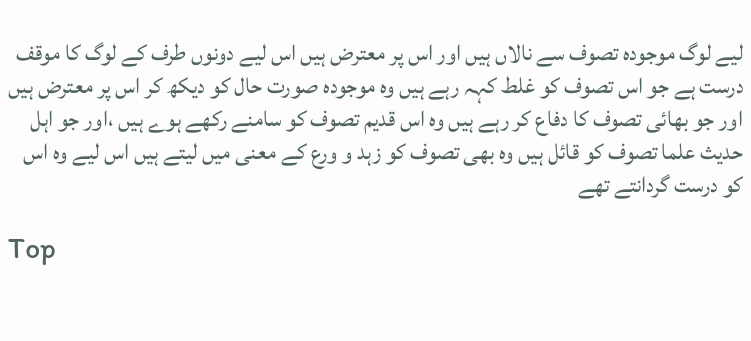لیے لوگ موجودہ تصوف سے نالاں ہیں اور اس پر معترض ہیں اس لیے دونوں طرف کے لوگ کا موقف درست ہے جو اس تصوف کو غلط کہہ رہے ہیں وہ موجودہ صورت حال کو دیکھ کر اس پر معترض ہیں اور جو بھائی تصوف کا دفاع کر رہے ہیں وہ اس قدیم تصوف کو سامنے رکھے ہوے ہیں ،اور جو اہل حدیث علما تصوف کو قائل ہیں وہ بھی تصوف کو زہد و ورع کے معنی میں لیتے ہیں اس لیے وہ اس کو درست گردانتے تھے

Top